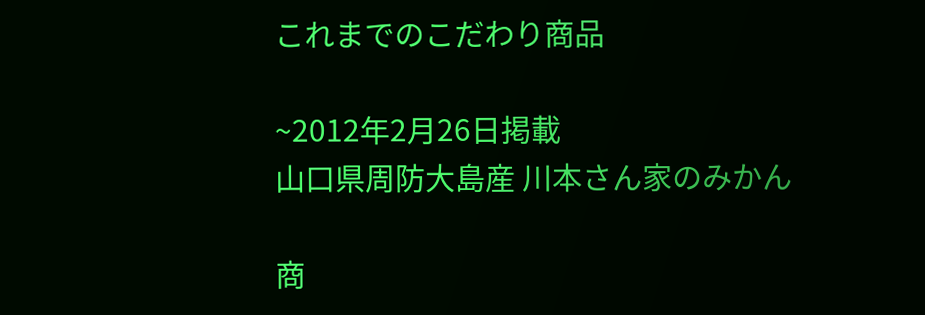これまでのこだわり商品

~2012年2月26日掲載
山口県周防大島産 川本さん家のみかん

商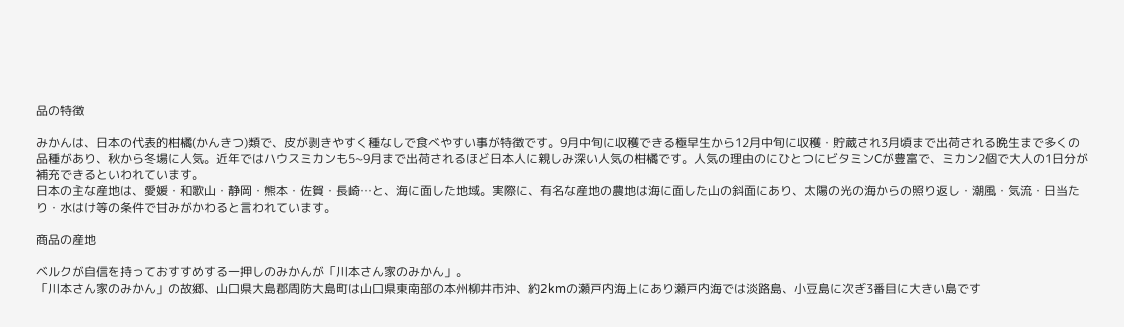品の特徴

みかんは、日本の代表的柑橘(かんきつ)類で、皮が剥きやすく種なしで食べやすい事が特徴です。9月中旬に収穫できる極早生から12月中旬に収穫・貯蔵され3月頃まで出荷される晩生まで多くの品種があり、秋から冬場に人気。近年ではハウスミカンも5~9月まで出荷されるほど日本人に親しみ深い人気の柑橘です。人気の理由のにひとつにビタミンCが豊富で、ミカン2個で大人の1日分が補充できるといわれています。
日本の主な産地は、愛媛・和歌山・静岡・熊本・佐賀・長崎…と、海に面した地域。実際に、有名な産地の農地は海に面した山の斜面にあり、太陽の光の海からの照り返し・潮風・気流・日当たり・水はけ等の条件で甘みがかわると言われています。

商品の産地

ベルクが自信を持っておすすめする一押しのみかんが「川本さん家のみかん」。
「川本さん家のみかん」の故郷、山口県大島郡周防大島町は山口県東南部の本州柳井市沖、約2kmの瀬戸内海上にあり瀬戸内海では淡路島、小豆島に次ぎ3番目に大きい島です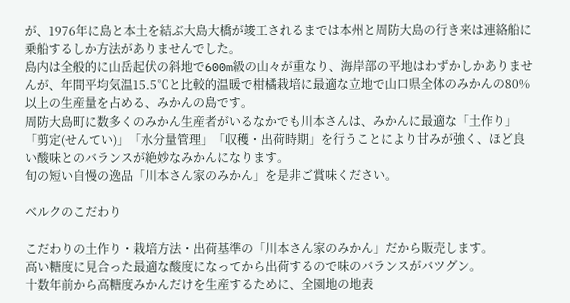が、1976年に島と本土を結ぶ大島大橋が竣工されるまでは本州と周防大島の行き来は連絡船に乗船するしか方法がありませんでした。
島内は全般的に山岳起伏の斜地で600m級の山々が重なり、海岸部の平地はわずかしかありませんが、年間平均気温15.5℃と比較的温暖で柑橘栽培に最適な立地で山口県全体のみかんの80%以上の生産量を占める、みかんの島です。
周防大島町に数多くのみかん生産者がいるなかでも川本さんは、みかんに最適な「土作り」「剪定(せんてい)」「水分量管理」「収穫・出荷時期」を行うことにより甘みが強く、ほど良い酸味とのバランスが絶妙なみかんになります。
旬の短い自慢の逸品「川本さん家のみかん」を是非ご賞味ください。

ベルクのこだわり

こだわりの土作り・栽培方法・出荷基準の「川本さん家のみかん」だから販売します。
高い糖度に見合った最適な酸度になってから出荷するので味のバランスがバツグン。
十数年前から高糖度みかんだけを生産するために、全園地の地表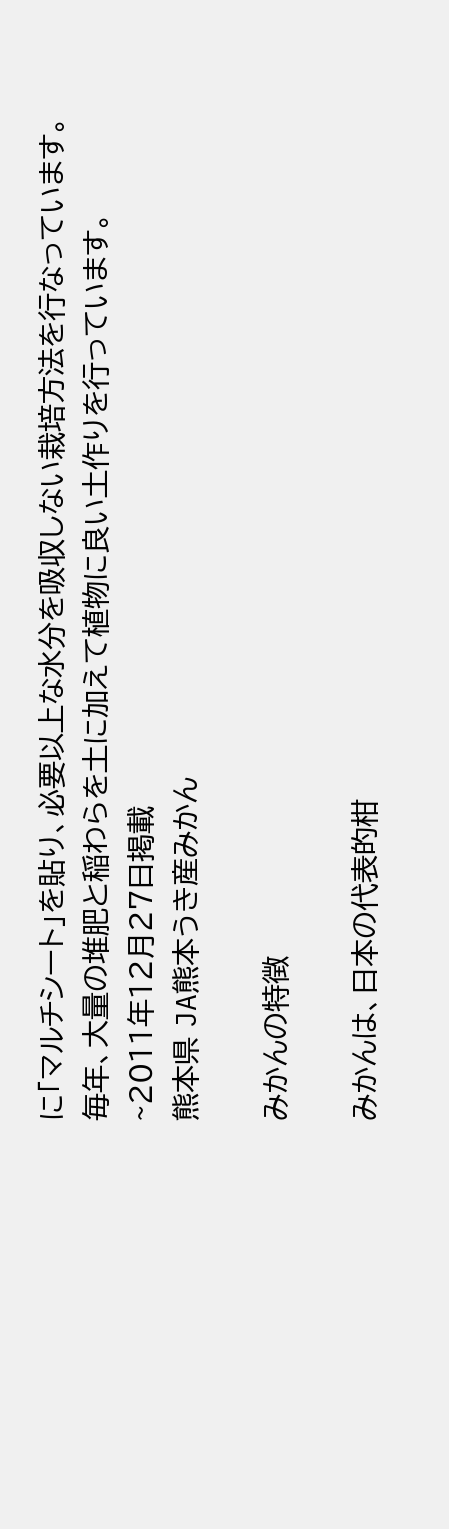に「マルチシート」を貼り、必要以上な水分を吸収しない栽培方法を行なっています。
毎年、大量の堆肥と稲わらを土に加えて植物に良い土作りを行っています。
~2011年12月27日掲載
熊本県 JA熊本うき産みかん

みかんの特徴

みかんは、日本の代表的柑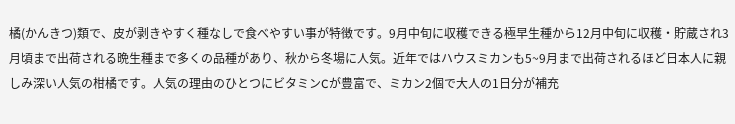橘(かんきつ)類で、皮が剥きやすく種なしで食べやすい事が特徴です。9月中旬に収穫できる極早生種から12月中旬に収穫・貯蔵され3月頃まで出荷される晩生種まで多くの品種があり、秋から冬場に人気。近年ではハウスミカンも5~9月まで出荷されるほど日本人に親しみ深い人気の柑橘です。人気の理由のひとつにビタミンCが豊富で、ミカン2個で大人の1日分が補充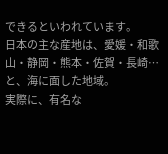できるといわれています。
日本の主な産地は、愛媛・和歌山・静岡・熊本・佐賀・長崎…と、海に面した地域。
実際に、有名な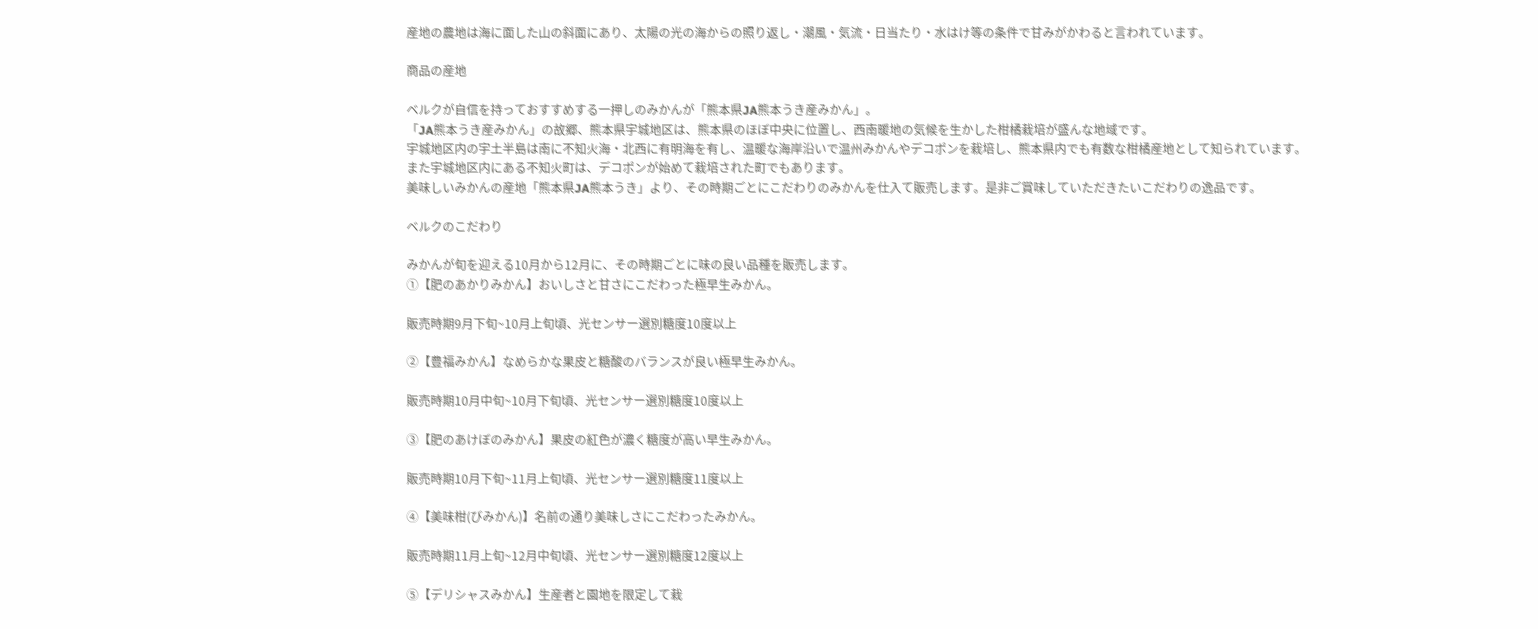産地の農地は海に面した山の斜面にあり、太陽の光の海からの照り返し・潮風・気流・日当たり・水はけ等の条件で甘みがかわると言われています。

商品の産地

ベルクが自信を持っておすすめする一押しのみかんが「熊本県JA熊本うき産みかん」。
「JA熊本うき産みかん」の故郷、熊本県宇城地区は、熊本県のほぼ中央に位置し、西南暖地の気候を生かした柑橘栽培が盛んな地域です。
宇城地区内の宇土半島は南に不知火海・北西に有明海を有し、温暖な海岸沿いで温州みかんやデコポンを栽培し、熊本県内でも有数な柑橘産地として知られています。
また宇城地区内にある不知火町は、デコポンが始めて栽培された町でもあります。
美味しいみかんの産地「熊本県JA熊本うき」より、その時期ごとにこだわりのみかんを仕入て販売します。是非ご賞味していただきたいこだわりの逸品です。

ベルクのこだわり

みかんが旬を迎える10月から12月に、その時期ごとに味の良い品種を販売します。
①【肥のあかりみかん】おいしさと甘さにこだわった極早生みかん。

販売時期9月下旬~10月上旬頃、光センサー選別糖度10度以上

②【豊福みかん】なめらかな果皮と糖酸のバランスが良い極早生みかん。

販売時期10月中旬~10月下旬頃、光センサー選別糖度10度以上

③【肥のあけぼのみかん】果皮の紅色が濃く糖度が高い早生みかん。

販売時期10月下旬~11月上旬頃、光センサー選別糖度11度以上

④【美味柑(びみかん)】名前の通り美味しさにこだわったみかん。

販売時期11月上旬~12月中旬頃、光センサー選別糖度12度以上

⑤【デリシャスみかん】生産者と園地を限定して栽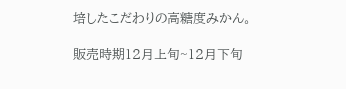培したこだわりの高糖度みかん。

販売時期12月上旬~12月下旬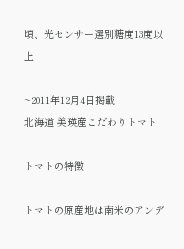頃、光センサー選別糖度13度以上

~2011年12月4日掲載
北海道 美瑛産こだわりトマト

トマトの特徴

トマトの原産地は南米のアンデ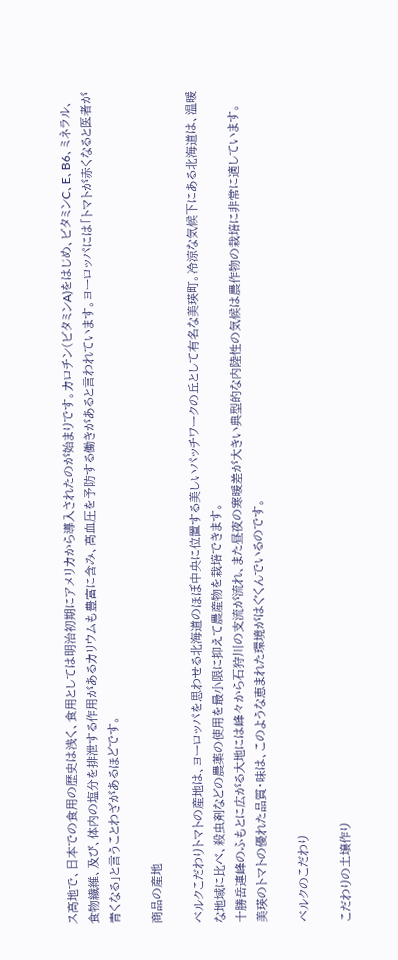ス高地で、日本での食用の歴史は浅く、食用としては明治初期にアメリカから導入されたのが始まりです。カロチン(ビタミンA)をはじめ、ビタミンC、E、B6、ミネラル、食物繊維、及び、体内の塩分を排泄する作用があるカリウムも豊富に含み、高血圧を予防する働きがあると言われています。ヨーロッパには「トマトが赤くなると医者が青くなる」と言うことわざがあるほどです。

商品の産地

ベルクこだわりトマトの産地は、ヨーロッパを思わせる北海道のほぼ中央に位置する美しいパッチワークの丘として有名な美瑛町。冷涼な気候下にある北海道は、温暖な地域に比べ、殺虫剤などの農薬の使用を最小限に抑えて農産物を栽培できます。
十勝岳連峰のふもとに広がる大地には峰々から石狩川の支流が流れ、また昼夜の寒暖差が大きい典型的な内陸性の気候は農作物の栽培に非常に適しています。
美瑛のトマトの優れた品質・味は、このような恵まれた環境がはぐくんでいるのです。

ベルクのこだわり

こだわりの土壌作り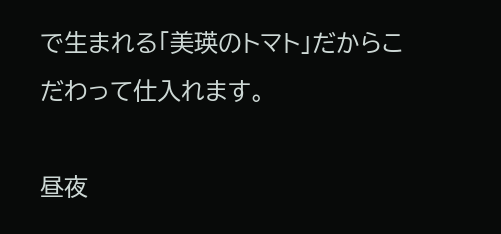で生まれる「美瑛のトマト」だからこだわって仕入れます。

昼夜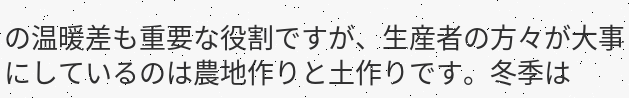の温暖差も重要な役割ですが、生産者の方々が大事にしているのは農地作りと土作りです。冬季は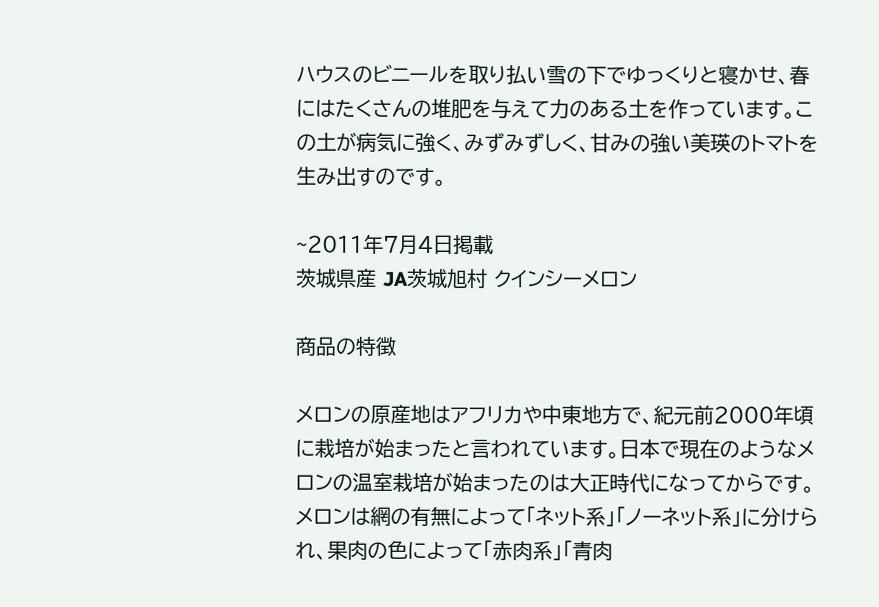ハウスのビニールを取り払い雪の下でゆっくりと寝かせ、春にはたくさんの堆肥を与えて力のある土を作っています。この土が病気に強く、みずみずしく、甘みの強い美瑛のトマトを生み出すのです。

~2011年7月4日掲載
茨城県産 JA茨城旭村 クインシーメロン

商品の特徴

メロンの原産地はアフリカや中東地方で、紀元前2000年頃に栽培が始まったと言われています。日本で現在のようなメロンの温室栽培が始まったのは大正時代になってからです。
メロンは網の有無によって「ネット系」「ノーネット系」に分けられ、果肉の色によって「赤肉系」「青肉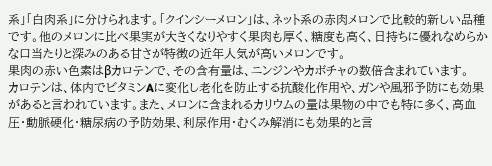系」「白肉系」に分けられます。「クインシーメロン」は、ネット系の赤肉メロンで比較的新しい品種です。他のメロンに比べ果実が大きくなりやすく果肉も厚く、糖度も高く、日持ちに優れなめらかな口当たりと深みのある甘さが特徴の近年人気が高いメロンです。
果肉の赤い色素はβカロテンで、その含有量は、ニンジンやカボチャの数倍含まれています。
カロテンは、体内でビタミンAに変化し老化を防止する抗酸化作用や、ガンや風邪予防にも効果があると言われています。また、メロンに含まれるカリウムの量は果物の中でも特に多く、高血圧・動脈硬化・糖尿病の予防効果、利尿作用・むくみ解消にも効果的と言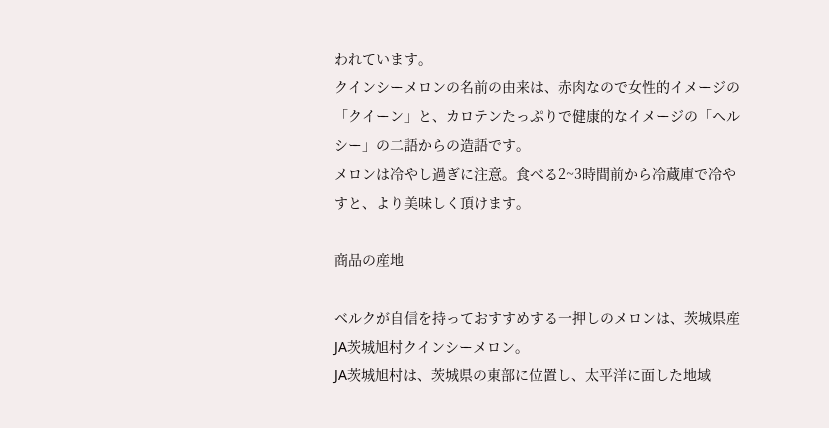われています。
クインシーメロンの名前の由来は、赤肉なので女性的イメージの「クイーン」と、カロテンたっぷりで健康的なイメージの「ヘルシー」の二語からの造語です。
メロンは冷やし過ぎに注意。食べる2~3時間前から冷蔵庫で冷やすと、より美味しく頂けます。

商品の産地

ベルクが自信を持っておすすめする一押しのメロンは、茨城県産JA茨城旭村クインシーメロン。
JA茨城旭村は、茨城県の東部に位置し、太平洋に面した地域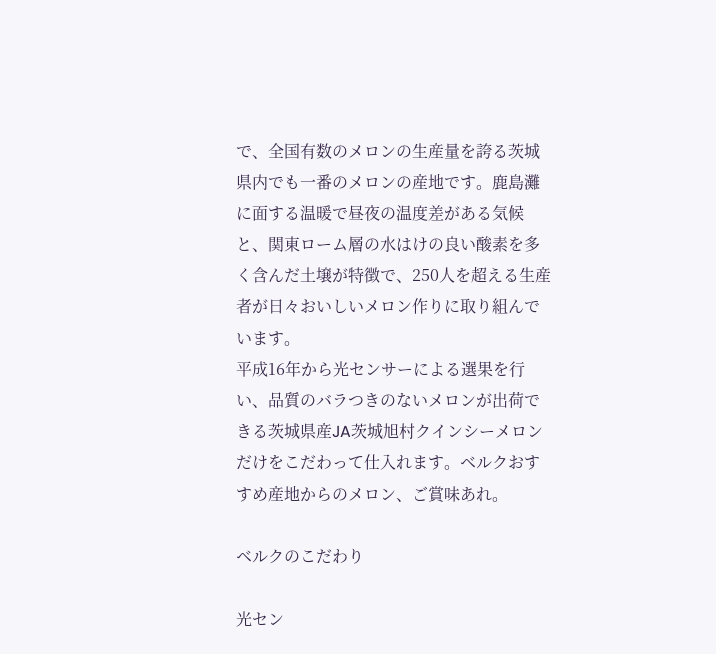で、全国有数のメロンの生産量を誇る茨城県内でも一番のメロンの産地です。鹿島灘に面する温暖で昼夜の温度差がある気候と、関東ローム層の水はけの良い酸素を多く含んだ土壌が特徴で、250人を超える生産者が日々おいしいメロン作りに取り組んでいます。
平成16年から光センサーによる選果を行い、品質のバラつきのないメロンが出荷できる茨城県産JA茨城旭村クインシーメロンだけをこだわって仕入れます。ベルクおすすめ産地からのメロン、ご賞味あれ。

ベルクのこだわり

光セン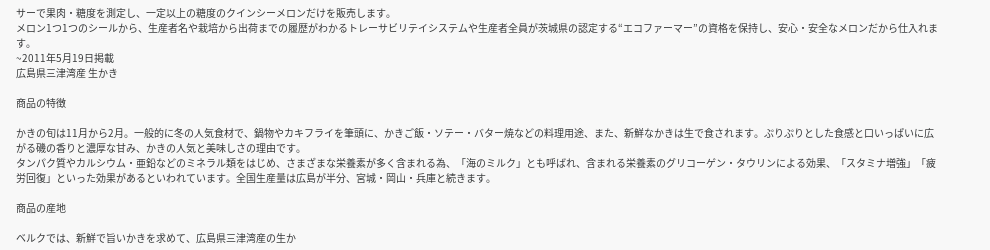サーで果肉・糖度を測定し、一定以上の糖度のクインシーメロンだけを販売します。
メロン1つ1つのシールから、生産者名や栽培から出荷までの履歴がわかるトレーサビリテイシステムや生産者全員が茨城県の認定する“エコファーマー”の資格を保持し、安心・安全なメロンだから仕入れます。
~2011年5月19日掲載
広島県三津湾産 生かき

商品の特徴

かきの旬は11月から2月。一般的に冬の人気食材で、鍋物やカキフライを筆頭に、かきご飯・ソテー・バター焼などの料理用途、また、新鮮なかきは生で食されます。ぷりぷりとした食感と口いっぱいに広がる磯の香りと濃厚な甘み、かきの人気と美味しさの理由です。
タンパク質やカルシウム・亜鉛などのミネラル類をはじめ、さまざまな栄養素が多く含まれる為、「海のミルク」とも呼ばれ、含まれる栄養素のグリコーゲン・タウリンによる効果、「スタミナ増強」「疲労回復」といった効果があるといわれています。全国生産量は広島が半分、宮城・岡山・兵庫と続きます。

商品の産地

ベルクでは、新鮮で旨いかきを求めて、広島県三津湾産の生か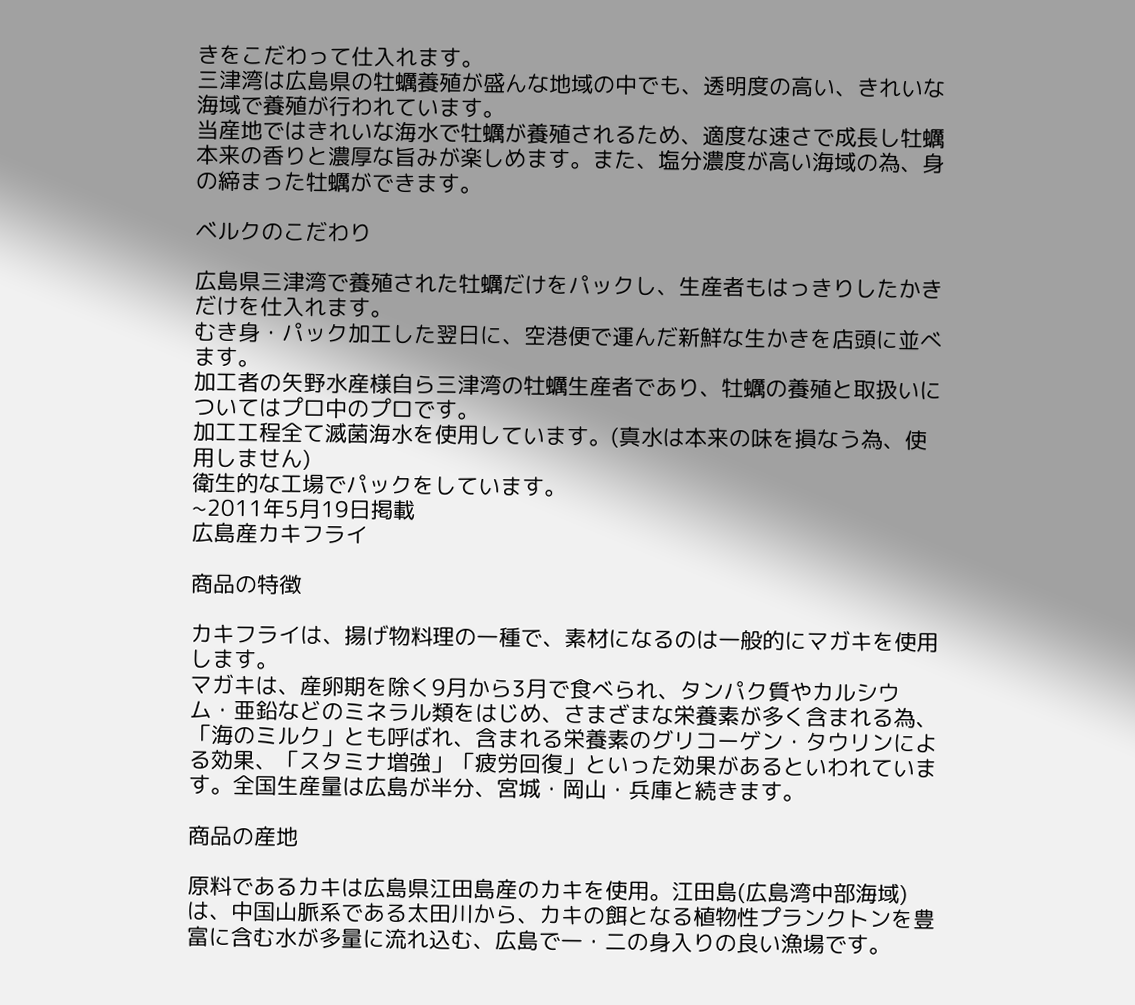きをこだわって仕入れます。
三津湾は広島県の牡蠣養殖が盛んな地域の中でも、透明度の高い、きれいな海域で養殖が行われています。
当産地ではきれいな海水で牡蠣が養殖されるため、適度な速さで成長し牡蠣本来の香りと濃厚な旨みが楽しめます。また、塩分濃度が高い海域の為、身の締まった牡蠣ができます。

ベルクのこだわり

広島県三津湾で養殖された牡蠣だけをパックし、生産者もはっきりしたかきだけを仕入れます。
むき身・パック加工した翌日に、空港便で運んだ新鮮な生かきを店頭に並べます。
加工者の矢野水産様自ら三津湾の牡蠣生産者であり、牡蠣の養殖と取扱いについてはプロ中のプロです。
加工工程全て滅菌海水を使用しています。(真水は本来の味を損なう為、使用しません)
衛生的な工場でパックをしています。
~2011年5月19日掲載
広島産カキフライ

商品の特徴

カキフライは、揚げ物料理の一種で、素材になるのは一般的にマガキを使用します。
マガキは、産卵期を除く9月から3月で食べられ、タンパク質やカルシウム・亜鉛などのミネラル類をはじめ、さまざまな栄養素が多く含まれる為、「海のミルク」とも呼ばれ、含まれる栄養素のグリコーゲン・タウリンによる効果、「スタミナ増強」「疲労回復」といった効果があるといわれています。全国生産量は広島が半分、宮城・岡山・兵庫と続きます。

商品の産地

原料であるカキは広島県江田島産のカキを使用。江田島(広島湾中部海域)は、中国山脈系である太田川から、カキの餌となる植物性プランクトンを豊富に含む水が多量に流れ込む、広島で一・二の身入りの良い漁場です。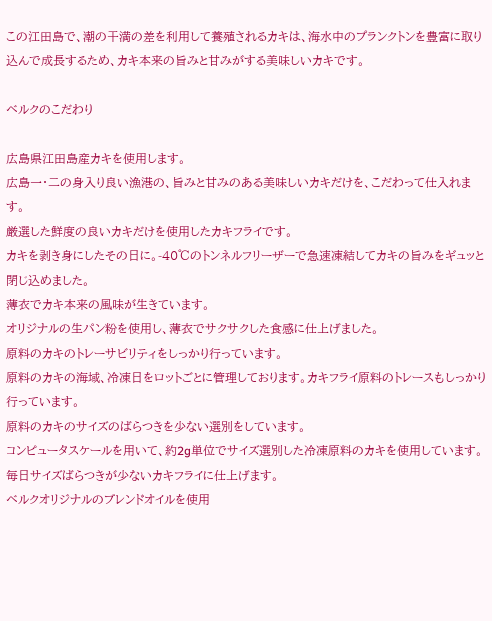この江田島で、潮の干満の差を利用して養殖されるカキは、海水中のプランクトンを豊富に取り込んで成長するため、カキ本来の旨みと甘みがする美味しいカキです。

ベルクのこだわり

広島県江田島産カキを使用します。
広島一・二の身入り良い漁港の、旨みと甘みのある美味しいカキだけを、こだわって仕入れます。
厳選した鮮度の良いカキだけを使用したカキフライです。
カキを剥き身にしたその日に。-40℃のトンネルフリーザーで急速凍結してカキの旨みをギュッと閉じ込めました。
薄衣でカキ本来の風味が生きています。
オリジナルの生パン粉を使用し、薄衣でサクサクした食感に仕上げました。
原料のカキのトレーサビリティをしっかり行っています。
原料のカキの海域、冷凍日をロットごとに管理しております。カキフライ原料のトレースもしっかり行っています。
原料のカキのサイズのばらつきを少ない選別をしています。
コンピュータスケールを用いて、約2g単位でサイズ選別した冷凍原料のカキを使用しています。毎日サイズばらつきが少ないカキフライに仕上げます。
ベルクオリジナルのブレンドオイルを使用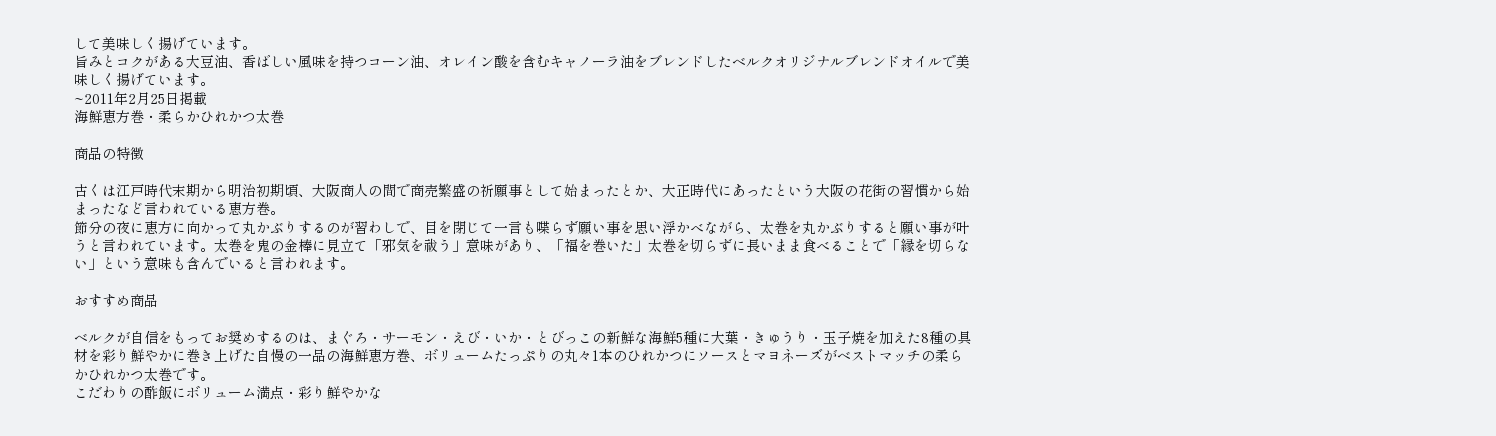して美味しく揚げています。
旨みとコクがある大豆油、香ばしい風味を持つコーン油、オレイン酸を含むキャノーラ油をブレンドしたベルクオリジナルブレンドオイルで美味しく揚げています。
~2011年2月25日掲載
海鮮恵方巻・柔らかひれかつ太巻

商品の特徴

古くは江戸時代末期から明治初期頃、大阪商人の間で商売繁盛の祈願事として始まったとか、大正時代にあったという大阪の花街の習慣から始まったなど言われている恵方巻。
節分の夜に恵方に向かって丸かぶりするのが習わしで、目を閉じて一言も喋らず願い事を思い浮かべながら、太巻を丸かぶりすると願い事が叶うと言われています。太巻を鬼の金棒に見立て「邪気を祓う」意味があり、「福を巻いた」太巻を切らずに長いまま食べることで「縁を切らない」という意味も含んでいると言われます。

おすすめ商品

ベルクが自信をもってお奨めするのは、まぐろ・サーモン・えび・いか・とびっこの新鮮な海鮮5種に大葉・きゅうり・玉子焼を加えた8種の具材を彩り鮮やかに巻き上げた自慢の一品の海鮮恵方巻、ボリュームたっぷりの丸々1本のひれかつにソースとマヨネーズがベストマッチの柔らかひれかつ太巻です。
こだわりの酢飯にボリューム満点・彩り鮮やかな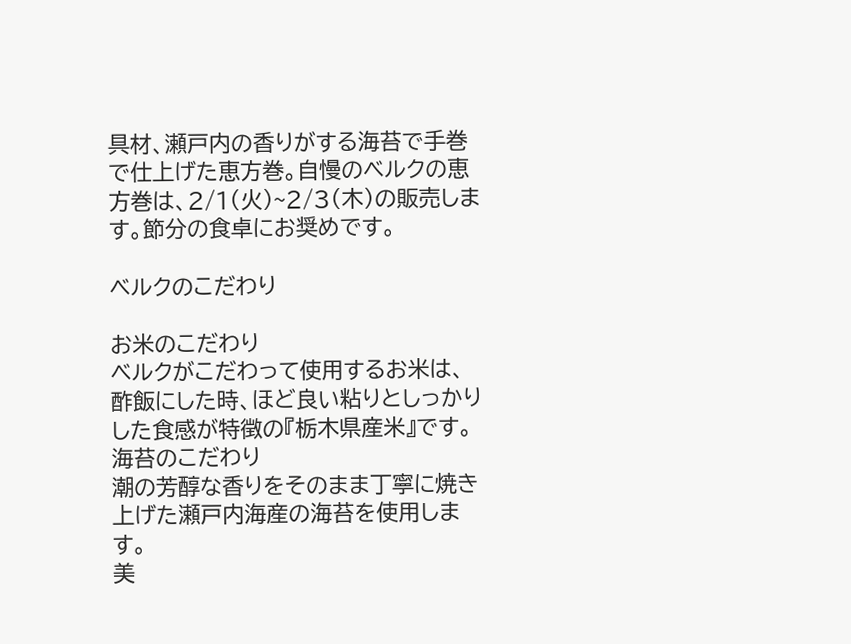具材、瀬戸内の香りがする海苔で手巻で仕上げた恵方巻。自慢のベルクの恵方巻は、2/1(火)~2/3(木)の販売します。節分の食卓にお奨めです。

ベルクのこだわり

お米のこだわり
ベルクがこだわって使用するお米は、酢飯にした時、ほど良い粘りとしっかりした食感が特徴の『栃木県産米』です。
海苔のこだわり
潮の芳醇な香りをそのまま丁寧に焼き上げた瀬戸内海産の海苔を使用します。
美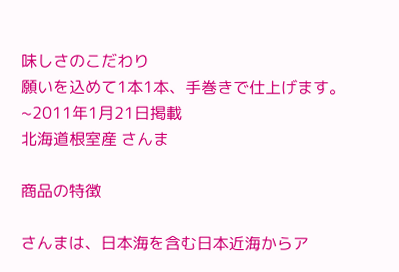味しさのこだわり
願いを込めて1本1本、手巻きで仕上げます。
~2011年1月21日掲載
北海道根室産 さんま

商品の特徴

さんまは、日本海を含む日本近海からア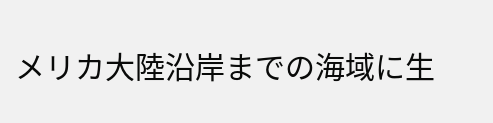メリカ大陸沿岸までの海域に生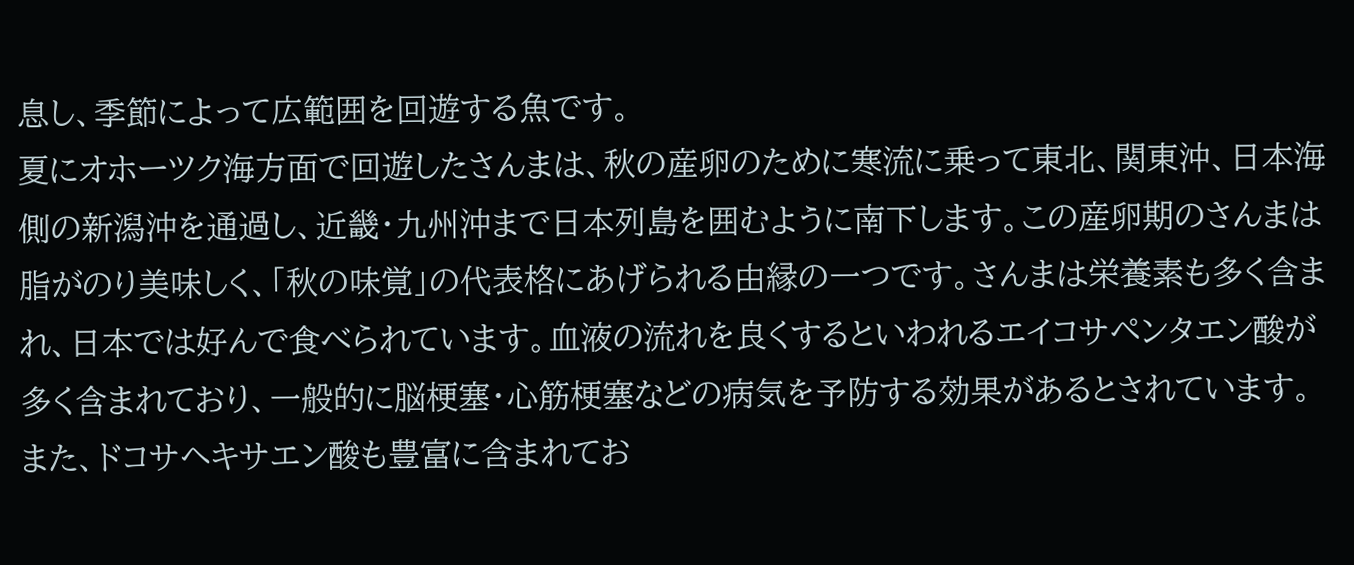息し、季節によって広範囲を回遊する魚です。
夏にオホーツク海方面で回遊したさんまは、秋の産卵のために寒流に乗って東北、関東沖、日本海側の新潟沖を通過し、近畿・九州沖まで日本列島を囲むように南下します。この産卵期のさんまは脂がのり美味しく、「秋の味覚」の代表格にあげられる由縁の一つです。さんまは栄養素も多く含まれ、日本では好んで食べられています。血液の流れを良くするといわれるエイコサペンタエン酸が多く含まれており、一般的に脳梗塞・心筋梗塞などの病気を予防する効果があるとされています。また、ドコサヘキサエン酸も豊富に含まれてお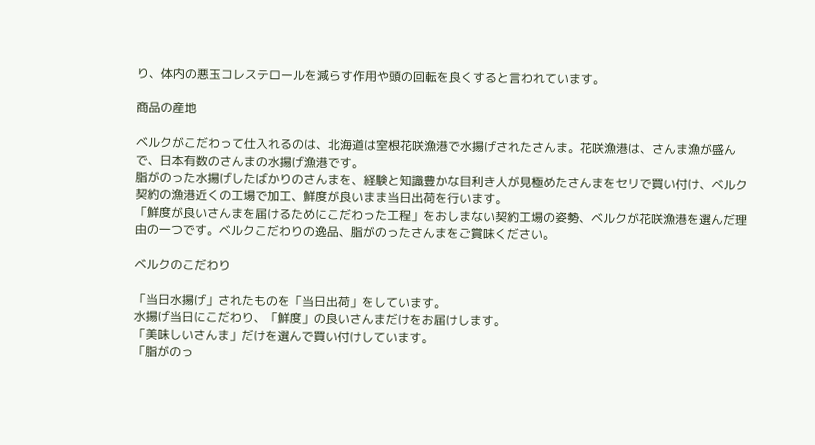り、体内の悪玉コレステロールを減らす作用や頭の回転を良くすると言われています。

商品の産地

ベルクがこだわって仕入れるのは、北海道は室根花咲漁港で水揚げされたさんま。花咲漁港は、さんま漁が盛んで、日本有数のさんまの水揚げ漁港です。
脂がのった水揚げしたばかりのさんまを、経験と知識豊かな目利き人が見極めたさんまをセリで買い付け、ベルク契約の漁港近くの工場で加工、鮮度が良いまま当日出荷を行います。
「鮮度が良いさんまを届けるためにこだわった工程」をおしまない契約工場の姿勢、ベルクが花咲漁港を選んだ理由の一つです。ベルクこだわりの逸品、脂がのったさんまをご賞味ください。

ベルクのこだわり

「当日水揚げ」されたものを「当日出荷」をしています。
水揚げ当日にこだわり、「鮮度」の良いさんまだけをお届けします。
「美味しいさんま」だけを選んで買い付けしています。
「脂がのっ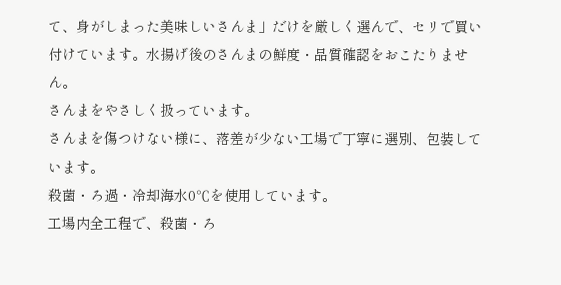て、身がしまった美味しいさんま」だけを厳しく選んで、セリで買い付けています。水揚げ後のさんまの鮮度・品質確認をおこたりません。
さんまをやさしく扱っています。
さんまを傷つけない様に、落差が少ない工場で丁寧に選別、包装しています。
殺菌・ろ過・冷却海水0℃を使用しています。
工場内全工程で、殺菌・ろ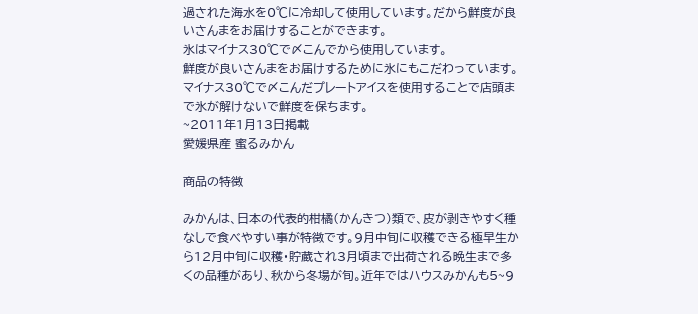過された海水を0℃に冷却して使用しています。だから鮮度が良いさんまをお届けすることができます。
氷はマイナス30℃で〆こんでから使用しています。
鮮度が良いさんまをお届けするために氷にもこだわっています。マイナス30℃で〆こんだプレートアイスを使用することで店頭まで氷が解けないで鮮度を保ちます。
~2011年1月13日掲載
愛媛県産 蜜るみかん

商品の特徴

みかんは、日本の代表的柑橘(かんきつ)類で、皮が剥きやすく種なしで食べやすい事が特徴です。9月中旬に収穫できる極早生から12月中旬に収穫・貯蔵され3月頃まで出荷される晩生まで多くの品種があり、秋から冬場が旬。近年ではハウスみかんも5~9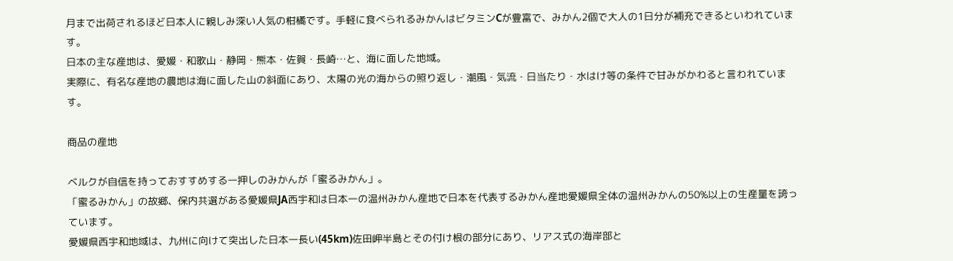月まで出荷されるほど日本人に親しみ深い人気の柑橘です。手軽に食べられるみかんはビタミンCが豊富で、みかん2個で大人の1日分が補充できるといわれています。
日本の主な産地は、愛媛・和歌山・静岡・熊本・佐賀・長崎…と、海に面した地域。
実際に、有名な産地の農地は海に面した山の斜面にあり、太陽の光の海からの照り返し・潮風・気流・日当たり・水はけ等の条件で甘みがかわると言われています。

商品の産地

ベルクが自信を持っておすすめする一押しのみかんが「蜜るみかん」。
「蜜るみかん」の故郷、保内共選がある愛媛県JA西宇和は日本一の温州みかん産地で日本を代表するみかん産地愛媛県全体の温州みかんの50%以上の生産量を誇っています。
愛媛県西宇和地域は、九州に向けて突出した日本一長い(45km)佐田岬半島とその付け根の部分にあり、リアス式の海岸部と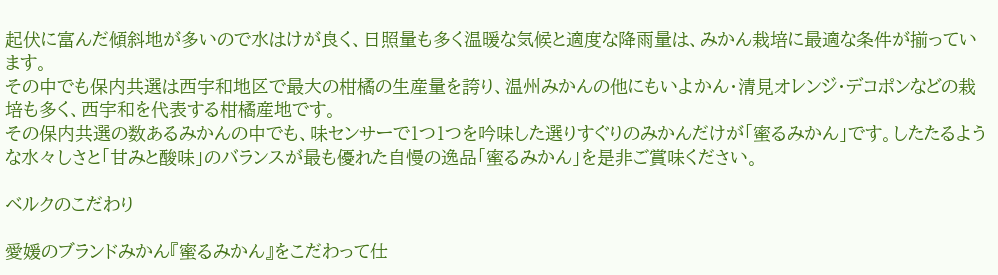起伏に富んだ傾斜地が多いので水はけが良く、日照量も多く温暖な気候と適度な降雨量は、みかん栽培に最適な条件が揃っています。
その中でも保内共選は西宇和地区で最大の柑橘の生産量を誇り、温州みかんの他にもいよかん・清見オレンジ・デコポンなどの栽培も多く、西宇和を代表する柑橘産地です。
その保内共選の数あるみかんの中でも、味センサーで1つ1つを吟味した選りすぐりのみかんだけが「蜜るみかん」です。したたるような水々しさと「甘みと酸味」のバランスが最も優れた自慢の逸品「蜜るみかん」を是非ご賞味ください。

ベルクのこだわり

愛媛のブランドみかん『蜜るみかん』をこだわって仕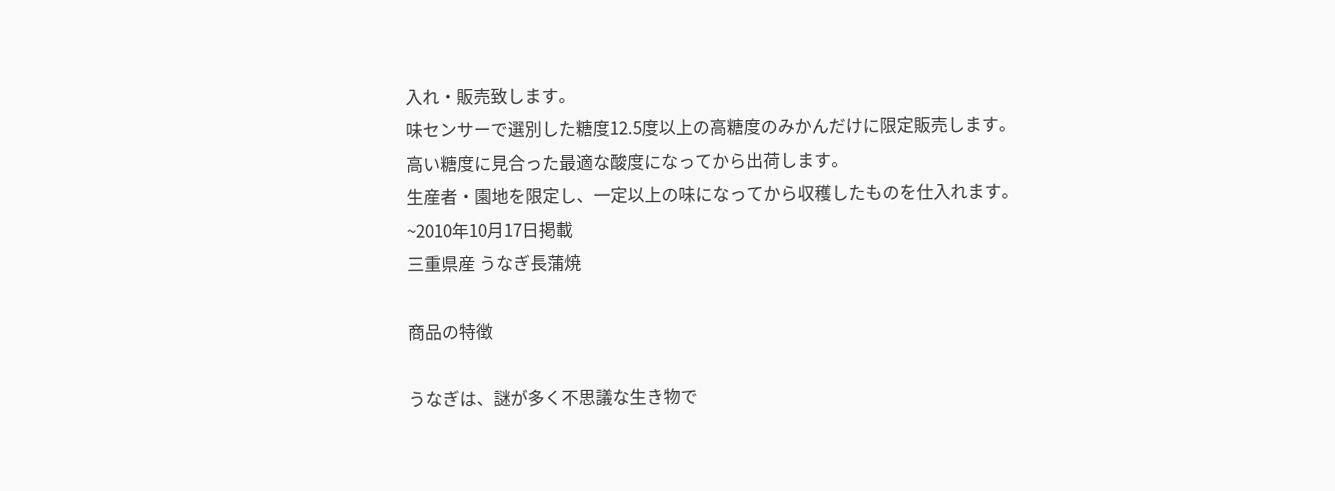入れ・販売致します。
味センサーで選別した糖度12.5度以上の高糖度のみかんだけに限定販売します。
高い糖度に見合った最適な酸度になってから出荷します。
生産者・園地を限定し、一定以上の味になってから収穫したものを仕入れます。
~2010年10月17日掲載
三重県産 うなぎ長蒲焼

商品の特徴

うなぎは、謎が多く不思議な生き物で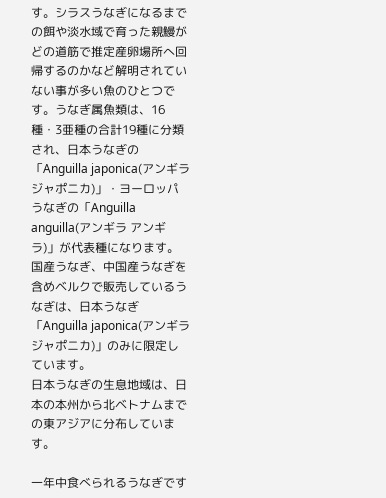す。シラスうなぎになるまでの餌や淡水域で育った親鰻がどの道筋で推定産卵場所へ回帰するのかなど解明されていない事が多い魚のひとつです。うなぎ属魚類は、16種・3亜種の合計19種に分類され、日本うなぎの「Anguilla japonica(アンギラ ジャポニカ)」・ヨーロッパうなぎの「Anguilla anguilla(アンギラ アンギラ)」が代表種になります。国産うなぎ、中国産うなぎを含めベルクで販売しているうなぎは、日本うなぎ「Anguilla japonica(アンギラ ジャポニカ)」のみに限定しています。
日本うなぎの生息地域は、日本の本州から北ベトナムまでの東アジアに分布しています。

一年中食べられるうなぎです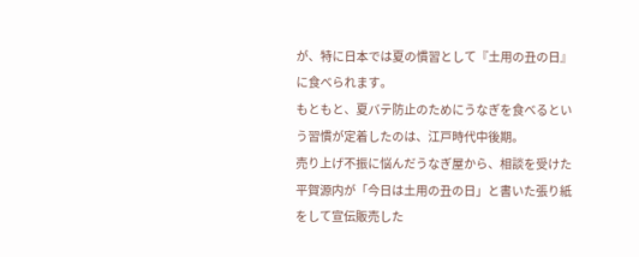が、特に日本では夏の慣習として『土用の丑の日』に食べられます。
もともと、夏バテ防止のためにうなぎを食べるという習慣が定着したのは、江戸時代中後期。
売り上げ不振に悩んだうなぎ屋から、相談を受けた平賀源内が「今日は土用の丑の日」と書いた張り紙をして宣伝販売した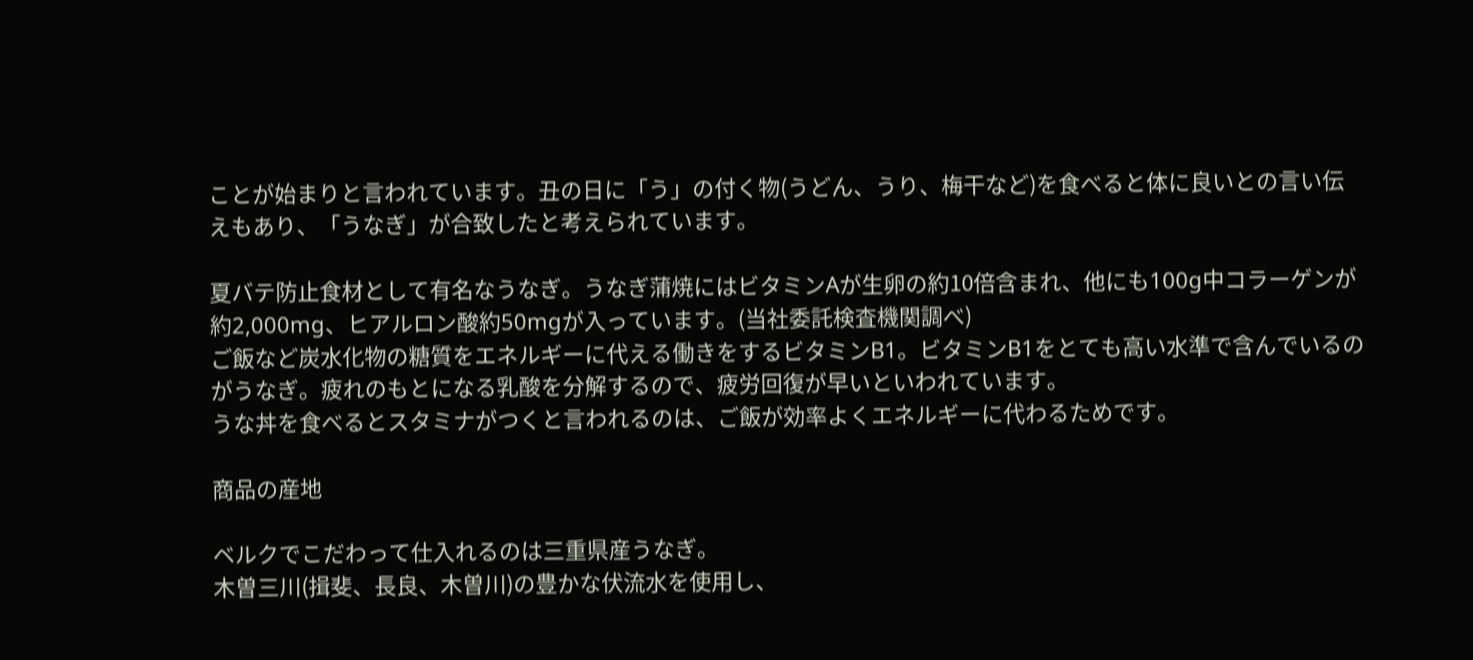ことが始まりと言われています。丑の日に「う」の付く物(うどん、うり、梅干など)を食べると体に良いとの言い伝えもあり、「うなぎ」が合致したと考えられています。

夏バテ防止食材として有名なうなぎ。うなぎ蒲焼にはビタミンAが生卵の約10倍含まれ、他にも100g中コラーゲンが約2,000mg、ヒアルロン酸約50mgが入っています。(当社委託検査機関調べ)
ご飯など炭水化物の糖質をエネルギーに代える働きをするビタミンB1。ビタミンB1をとても高い水準で含んでいるのがうなぎ。疲れのもとになる乳酸を分解するので、疲労回復が早いといわれています。
うな丼を食べるとスタミナがつくと言われるのは、ご飯が効率よくエネルギーに代わるためです。

商品の産地

ベルクでこだわって仕入れるのは三重県産うなぎ。
木曽三川(揖斐、長良、木曽川)の豊かな伏流水を使用し、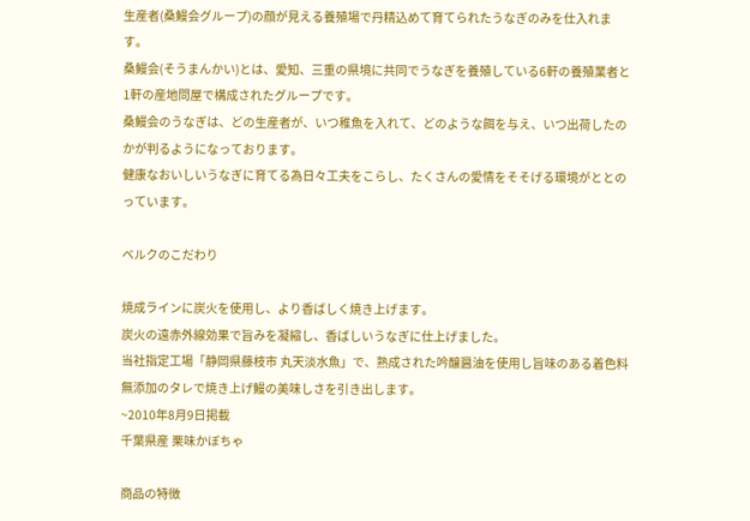生産者(桑鰻会グループ)の顔が見える養殖場で丹精込めて育てられたうなぎのみを仕入れます。
桑鰻会(そうまんかい)とは、愛知、三重の県境に共同でうなぎを養殖している6軒の養殖業者と1軒の産地問屋で構成されたグループです。
桑鰻会のうなぎは、どの生産者が、いつ稚魚を入れて、どのような餌を与え、いつ出荷したのかが判るようになっております。
健康なおいしいうなぎに育てる為日々工夫をこらし、たくさんの愛情をそそげる環境がととのっています。

ベルクのこだわり

焼成ラインに炭火を使用し、より香ばしく焼き上げます。
炭火の遠赤外線効果で旨みを凝縮し、香ばしいうなぎに仕上げました。
当社指定工場「静岡県藤枝市 丸天淡水魚」で、熟成された吟醸醤油を使用し旨味のある着色料無添加のタレで焼き上げ鰻の美味しさを引き出します。
~2010年8月9日掲載
千葉県産 栗味かぼちゃ

商品の特徴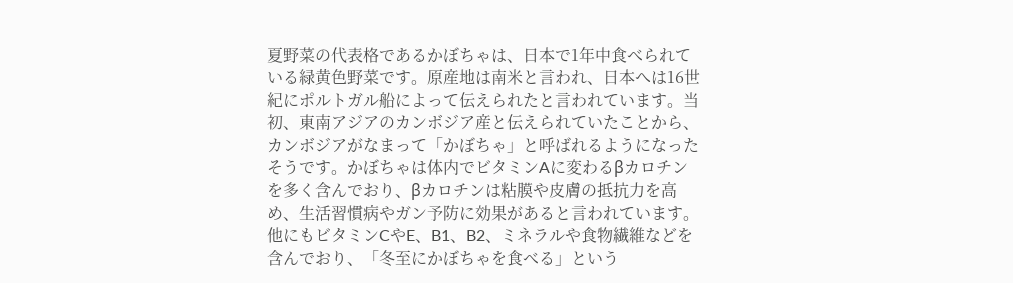夏野菜の代表格であるかぼちゃは、日本で1年中食べられている緑黄色野菜です。原産地は南米と言われ、日本へは16世紀にポルトガル船によって伝えられたと言われています。当初、東南アジアのカンボジア産と伝えられていたことから、カンボジアがなまって「かぼちゃ」と呼ばれるようになったそうです。かぼちゃは体内でビタミンAに変わるβカロチンを多く含んでおり、βカロチンは粘膜や皮膚の抵抗力を高め、生活習慣病やガン予防に効果があると言われています。他にもビタミンCやE、B1、B2、ミネラルや食物繊維などを含んでおり、「冬至にかぼちゃを食べる」という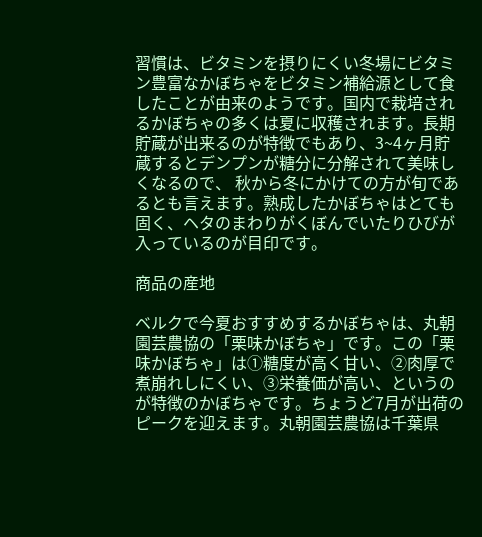習慣は、ビタミンを摂りにくい冬場にビタミン豊富なかぼちゃをビタミン補給源として食したことが由来のようです。国内で栽培されるかぼちゃの多くは夏に収穫されます。長期貯蔵が出来るのが特徴でもあり、3~4ヶ月貯蔵するとデンプンが糖分に分解されて美味しくなるので、 秋から冬にかけての方が旬であるとも言えます。熟成したかぼちゃはとても固く、ヘタのまわりがくぼんでいたりひびが入っているのが目印です。

商品の産地

ベルクで今夏おすすめするかぼちゃは、丸朝園芸農協の「栗味かぼちゃ」です。この「栗味かぼちゃ」は①糖度が高く甘い、②肉厚で煮崩れしにくい、③栄養価が高い、というのが特徴のかぼちゃです。ちょうど7月が出荷のピークを迎えます。丸朝園芸農協は千葉県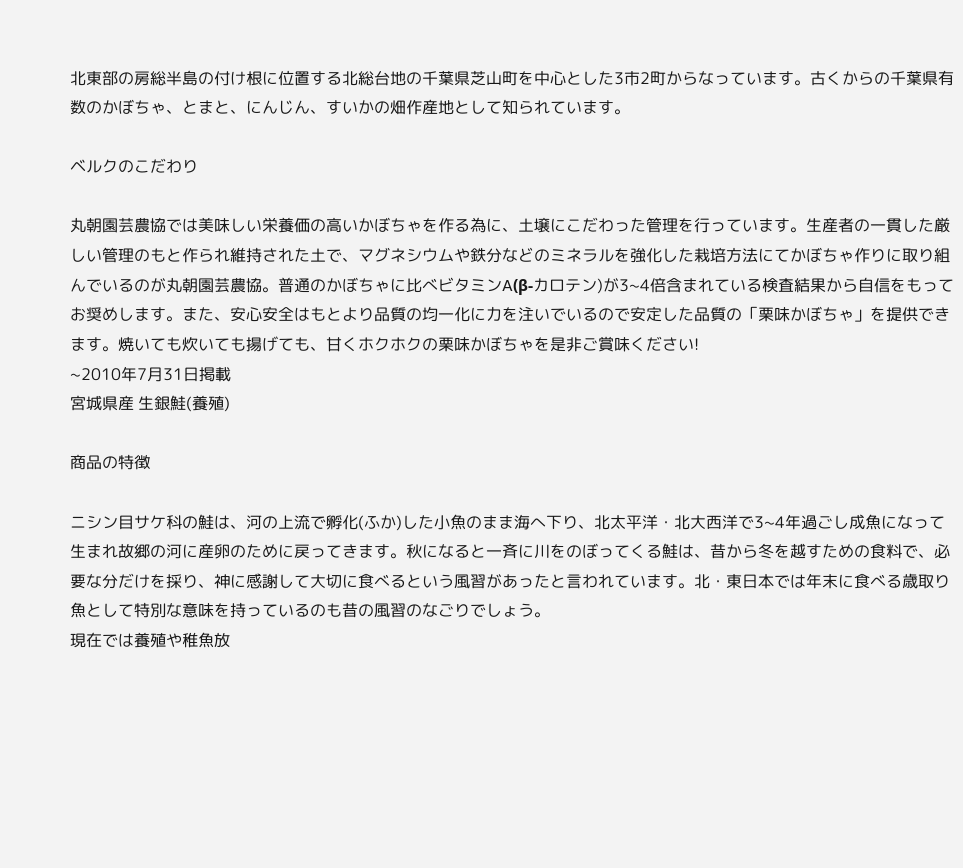北東部の房総半島の付け根に位置する北総台地の千葉県芝山町を中心とした3市2町からなっています。古くからの千葉県有数のかぼちゃ、とまと、にんじん、すいかの畑作産地として知られています。

ベルクのこだわり

丸朝園芸農協では美味しい栄養価の高いかぼちゃを作る為に、土壌にこだわった管理を行っています。生産者の一貫した厳しい管理のもと作られ維持された土で、マグネシウムや鉄分などのミネラルを強化した栽培方法にてかぼちゃ作りに取り組んでいるのが丸朝園芸農協。普通のかぼちゃに比べビタミンA(β-カロテン)が3~4倍含まれている検査結果から自信をもってお奨めします。また、安心安全はもとより品質の均一化に力を注いでいるので安定した品質の「栗味かぼちゃ」を提供できます。焼いても炊いても揚げても、甘くホクホクの栗味かぼちゃを是非ご賞味ください!
~2010年7月31日掲載
宮城県産 生銀鮭(養殖)

商品の特徴

ニシン目サケ科の鮭は、河の上流で孵化(ふか)した小魚のまま海へ下り、北太平洋・北大西洋で3~4年過ごし成魚になって生まれ故郷の河に産卵のために戻ってきます。秋になると一斉に川をのぼってくる鮭は、昔から冬を越すための食料で、必要な分だけを採り、神に感謝して大切に食べるという風習があったと言われています。北・東日本では年末に食べる歳取り魚として特別な意味を持っているのも昔の風習のなごりでしょう。
現在では養殖や稚魚放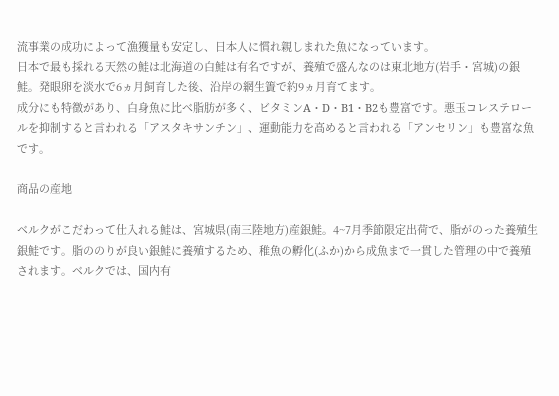流事業の成功によって漁獲量も安定し、日本人に慣れ親しまれた魚になっています。
日本で最も採れる天然の鮭は北海道の白鮭は有名ですが、養殖で盛んなのは東北地方(岩手・宮城)の銀鮭。発眼卵を淡水で6ヵ月飼育した後、沿岸の網生簀で約9ヵ月育てます。
成分にも特徴があり、白身魚に比べ脂肪が多く、ビタミンA・D・B1・B2も豊富です。悪玉コレステロールを抑制すると言われる「アスタキサンチン」、運動能力を高めると言われる「アンセリン」も豊富な魚です。

商品の産地

ベルクがこだわって仕入れる鮭は、宮城県(南三陸地方)産銀鮭。4~7月季節限定出荷で、脂がのった養殖生銀鮭です。脂ののりが良い銀鮭に養殖するため、稚魚の孵化(ふか)から成魚まで一貫した管理の中で養殖されます。ベルクでは、国内有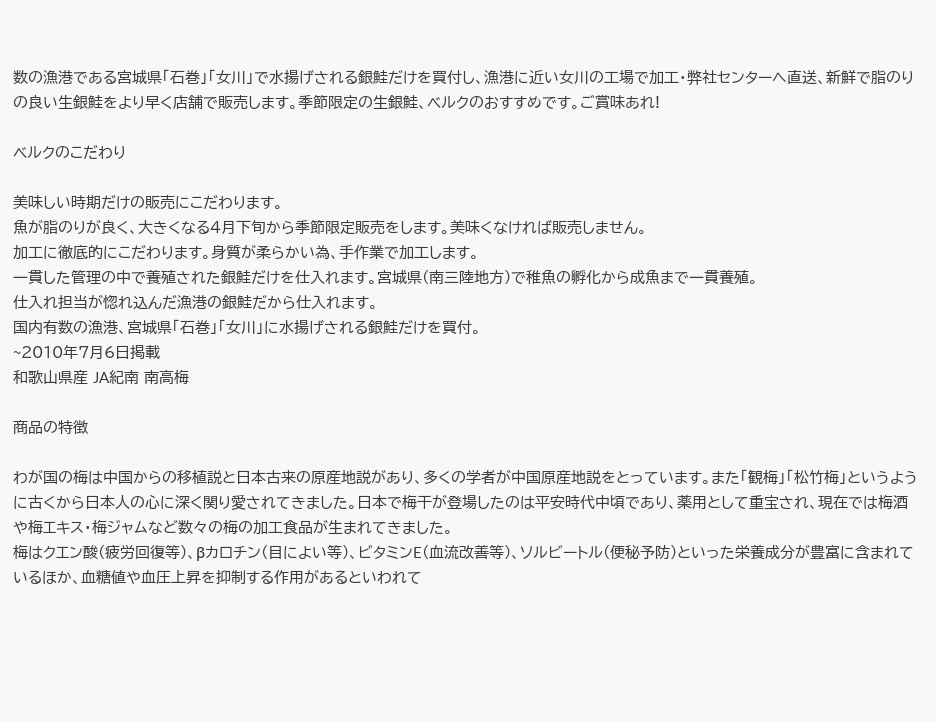数の漁港である宮城県「石巻」「女川」で水揚げされる銀鮭だけを買付し、漁港に近い女川の工場で加工・弊社センターへ直送、新鮮で脂のりの良い生銀鮭をより早く店舗で販売します。季節限定の生銀鮭、ベルクのおすすめです。ご賞味あれ!

ベルクのこだわり

美味しい時期だけの販売にこだわります。
魚が脂のりが良く、大きくなる4月下旬から季節限定販売をします。美味くなければ販売しません。
加工に徹底的にこだわります。身質が柔らかい為、手作業で加工します。
一貫した管理の中で養殖された銀鮭だけを仕入れます。宮城県(南三陸地方)で稚魚の孵化から成魚まで一貫養殖。
仕入れ担当が惚れ込んだ漁港の銀鮭だから仕入れます。
国内有数の漁港、宮城県「石巻」「女川」に水揚げされる銀鮭だけを買付。
~2010年7月6日掲載
和歌山県産 JA紀南 南高梅

商品の特徴

わが国の梅は中国からの移植説と日本古来の原産地説があり、多くの学者が中国原産地説をとっています。また「観梅」「松竹梅」というように古くから日本人の心に深く関り愛されてきました。日本で梅干が登場したのは平安時代中頃であり、薬用として重宝され、現在では梅酒や梅エキス・梅ジャムなど数々の梅の加工食品が生まれてきました。
梅はクエン酸(疲労回復等)、βカロチン(目によい等)、ビタミンE(血流改善等)、ソルビートル(便秘予防)といった栄養成分が豊富に含まれているほか、血糖値や血圧上昇を抑制する作用があるといわれて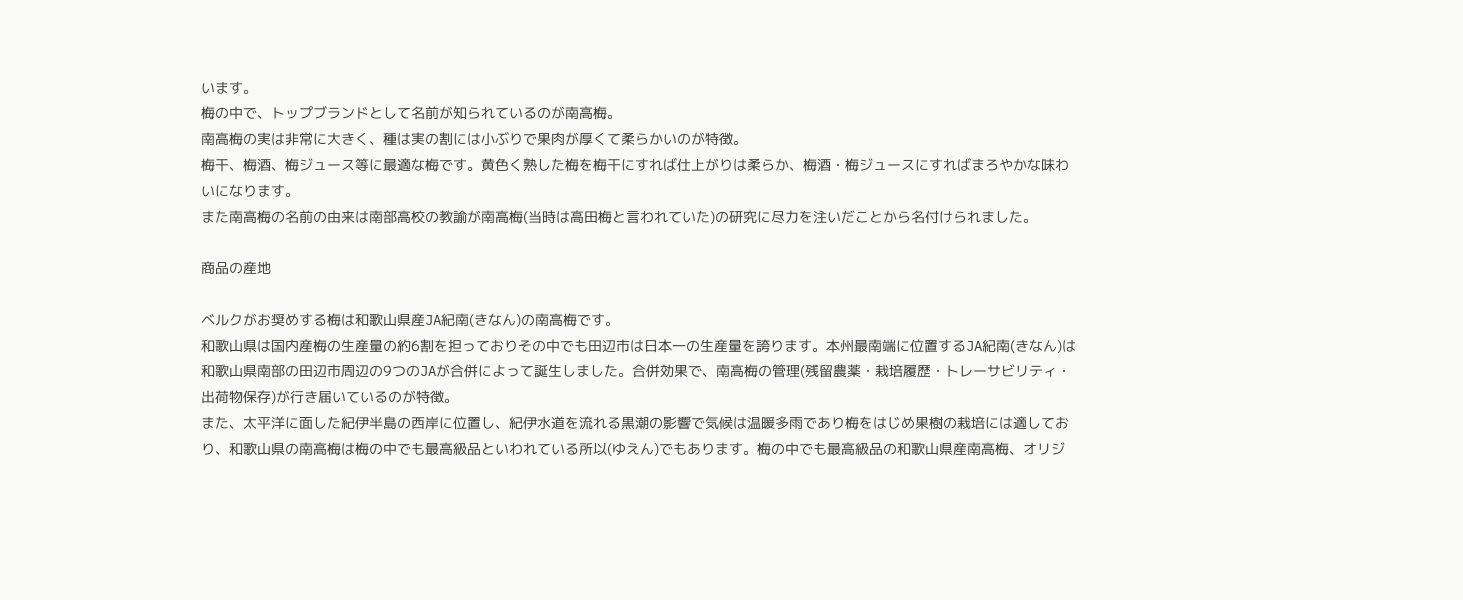います。
梅の中で、トップブランドとして名前が知られているのが南高梅。
南高梅の実は非常に大きく、種は実の割には小ぶりで果肉が厚くて柔らかいのが特徴。
梅干、梅酒、梅ジュース等に最適な梅です。黄色く熟した梅を梅干にすれば仕上がりは柔らか、梅酒・梅ジュースにすればまろやかな味わいになります。
また南高梅の名前の由来は南部高校の教諭が南高梅(当時は高田梅と言われていた)の研究に尽力を注いだことから名付けられました。

商品の産地

ベルクがお奨めする梅は和歌山県産JA紀南(きなん)の南高梅です。
和歌山県は国内産梅の生産量の約6割を担っておりその中でも田辺市は日本一の生産量を誇ります。本州最南端に位置するJA紀南(きなん)は和歌山県南部の田辺市周辺の9つのJAが合併によって誕生しました。合併効果で、南高梅の管理(残留農薬・栽培履歴・トレーサビリティ・出荷物保存)が行き届いているのが特徴。
また、太平洋に面した紀伊半島の西岸に位置し、紀伊水道を流れる黒潮の影響で気候は温暖多雨であり梅をはじめ果樹の栽培には適しており、和歌山県の南高梅は梅の中でも最高級品といわれている所以(ゆえん)でもあります。梅の中でも最高級品の和歌山県産南高梅、オリジ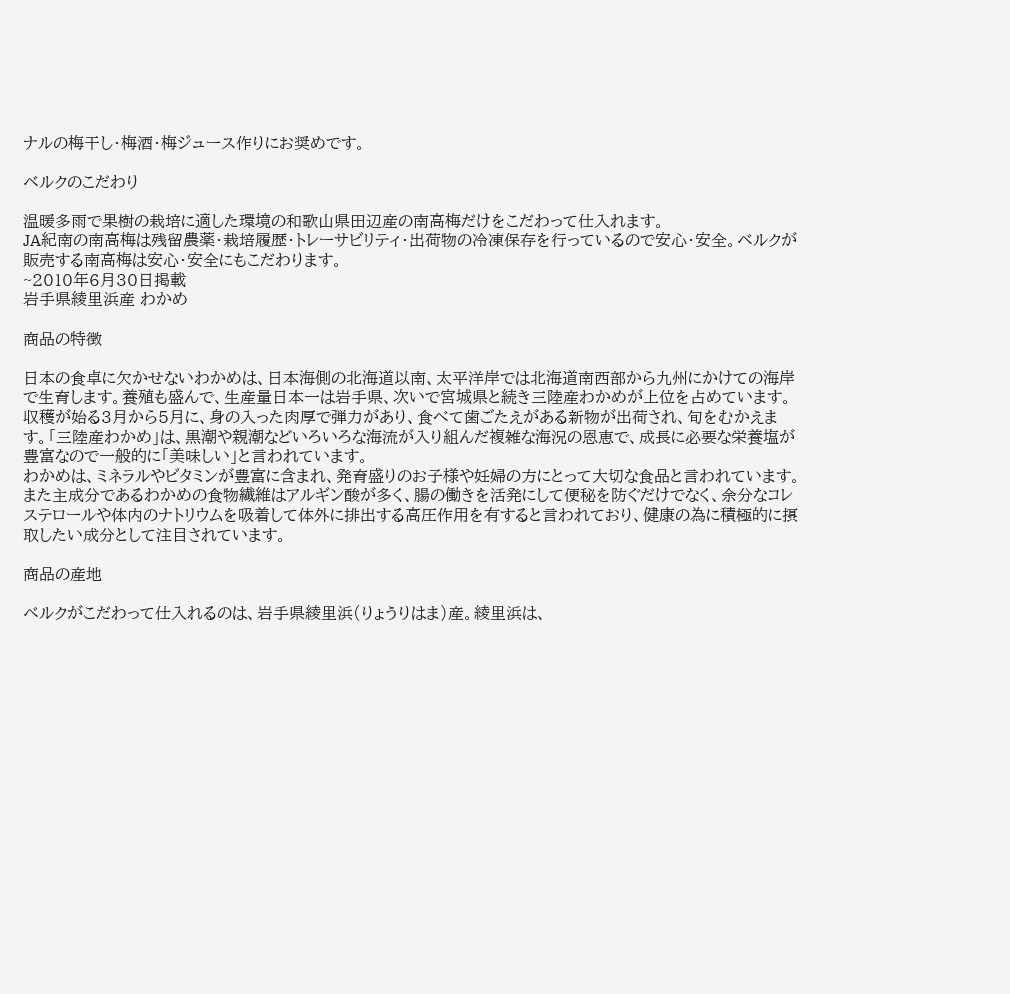ナルの梅干し・梅酒・梅ジュース作りにお奨めです。

ベルクのこだわり

温暖多雨で果樹の栽培に適した環境の和歌山県田辺産の南高梅だけをこだわって仕入れます。
JA紀南の南高梅は残留農薬・栽培履歴・トレーサビリティ・出荷物の冷凍保存を行っているので安心・安全。ベルクが販売する南高梅は安心・安全にもこだわります。
~2010年6月30日掲載
岩手県綾里浜産 わかめ

商品の特徴

日本の食卓に欠かせないわかめは、日本海側の北海道以南、太平洋岸では北海道南西部から九州にかけての海岸で生育します。養殖も盛んで、生産量日本一は岩手県、次いで宮城県と続き三陸産わかめが上位を占めています。
収穫が始る3月から5月に、身の入った肉厚で弾力があり、食べて歯ごたえがある新物が出荷され、旬をむかえます。「三陸産わかめ」は、黒潮や親潮などいろいろな海流が入り組んだ複雑な海況の恩恵で、成長に必要な栄養塩が豊富なので一般的に「美味しい」と言われています。
わかめは、ミネラルやビタミンが豊富に含まれ、発育盛りのお子様や妊婦の方にとって大切な食品と言われています。また主成分であるわかめの食物繊維はアルギン酸が多く、腸の働きを活発にして便秘を防ぐだけでなく、余分なコレステロールや体内のナトリウムを吸着して体外に排出する高圧作用を有すると言われており、健康の為に積極的に摂取したい成分として注目されています。

商品の産地

ベルクがこだわって仕入れるのは、岩手県綾里浜(りょうりはま)産。綾里浜は、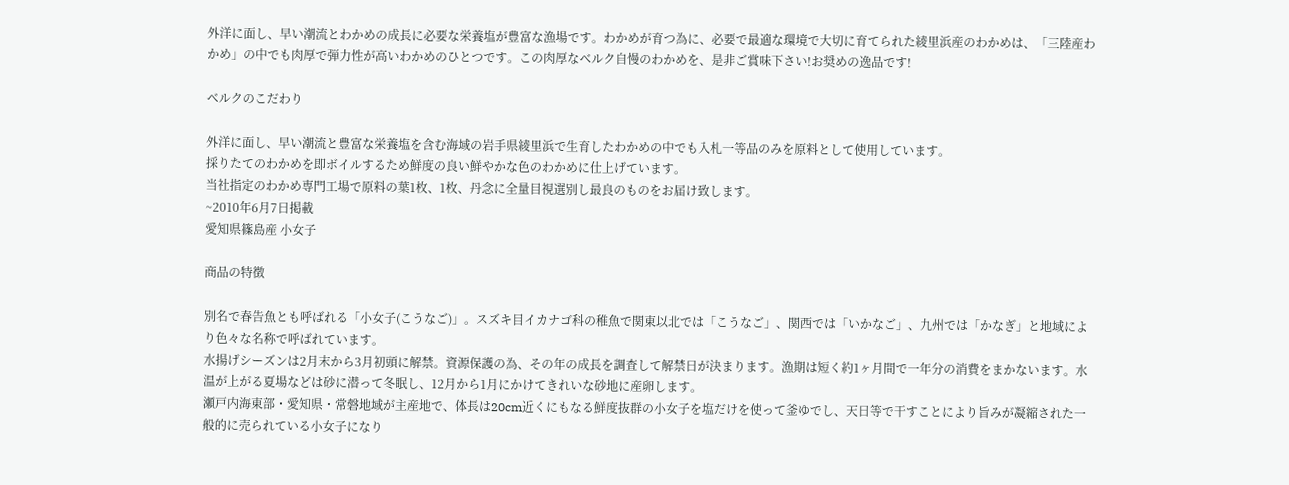外洋に面し、早い潮流とわかめの成長に必要な栄養塩が豊富な漁場です。わかめが育つ為に、必要で最適な環境で大切に育てられた綾里浜産のわかめは、「三陸産わかめ」の中でも肉厚で弾力性が高いわかめのひとつです。この肉厚なベルク自慢のわかめを、是非ご賞味下さい!お奨めの逸品です!

ベルクのこだわり

外洋に面し、早い潮流と豊富な栄養塩を含む海域の岩手県綾里浜で生育したわかめの中でも入札一等品のみを原料として使用しています。
採りたてのわかめを即ボイルするため鮮度の良い鮮やかな色のわかめに仕上げています。
当社指定のわかめ専門工場で原料の葉1枚、1枚、丹念に全量目視選別し最良のものをお届け致します。
~2010年6月7日掲載
愛知県篠島産 小女子

商品の特徴

別名で春告魚とも呼ばれる「小女子(こうなご)」。スズキ目イカナゴ科の稚魚で関東以北では「こうなご」、関西では「いかなご」、九州では「かなぎ」と地域により色々な名称で呼ばれています。
水揚げシーズンは2月末から3月初頭に解禁。資源保護の為、その年の成長を調査して解禁日が決まります。漁期は短く約1ヶ月間で一年分の消費をまかないます。水温が上がる夏場などは砂に潜って冬眠し、12月から1月にかけてきれいな砂地に産卵します。
瀬戸内海東部・愛知県・常磐地域が主産地で、体長は20cm近くにもなる鮮度抜群の小女子を塩だけを使って釜ゆでし、天日等で干すことにより旨みが凝縮された一般的に売られている小女子になり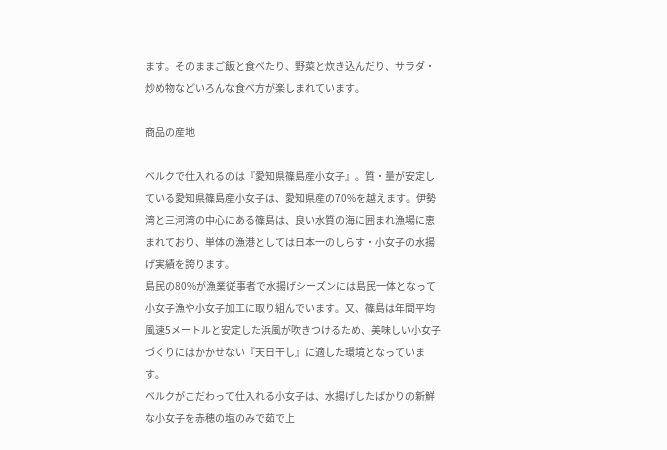ます。そのままご飯と食べたり、野菜と炊き込んだり、サラダ・炒め物などいろんな食べ方が楽しまれています。

商品の産地

ベルクで仕入れるのは『愛知県篠島産小女子』。質・量が安定している愛知県篠島産小女子は、愛知県産の70%を越えます。伊勢湾と三河湾の中心にある篠島は、良い水質の海に囲まれ漁場に恵まれており、単体の漁港としては日本一のしらす・小女子の水揚げ実績を誇ります。
島民の80%が漁業従事者で水揚げシーズンには島民一体となって小女子漁や小女子加工に取り組んでいます。又、篠島は年間平均風速5メートルと安定した浜風が吹きつけるため、美味しい小女子づくりにはかかせない『天日干し』に適した環境となっています。
ベルクがこだわって仕入れる小女子は、水揚げしたばかりの新鮮な小女子を赤穂の塩のみで茹で上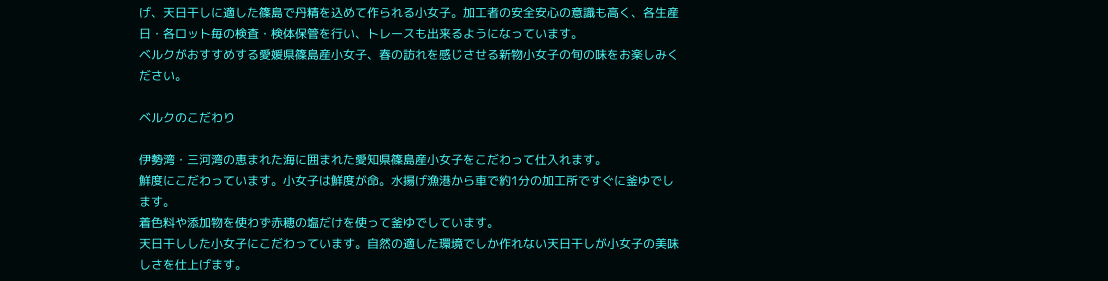げ、天日干しに適した篠島で丹精を込めて作られる小女子。加工者の安全安心の意識も高く、各生産日・各ロット毎の検査・検体保管を行い、トレースも出来るようになっています。
ベルクがおすすめする愛媛県篠島産小女子、春の訪れを感じさせる新物小女子の旬の味をお楽しみください。

ベルクのこだわり

伊勢湾・三河湾の恵まれた海に囲まれた愛知県篠島産小女子をこだわって仕入れます。
鮮度にこだわっています。小女子は鮮度が命。水揚げ漁港から車で約1分の加工所ですぐに釜ゆでします。
着色料や添加物を使わず赤穂の塩だけを使って釜ゆでしています。
天日干しした小女子にこだわっています。自然の適した環境でしか作れない天日干しが小女子の美味しさを仕上げます。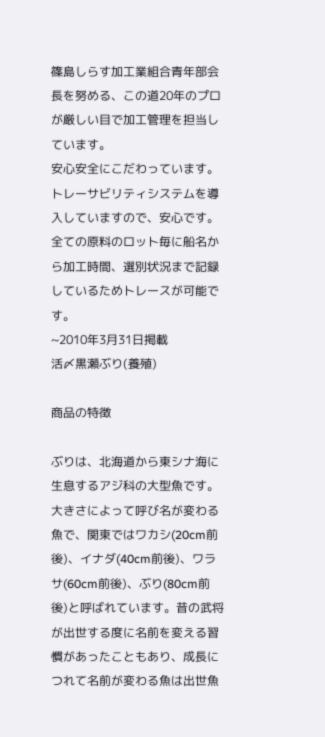篠島しらす加工業組合青年部会長を努める、この道20年のプロが厳しい目で加工管理を担当しています。
安心安全にこだわっています。トレーサビリティシステムを導入していますので、安心です。
全ての原料のロット毎に船名から加工時間、選別状況まで記録しているためトレースが可能です。
~2010年3月31日掲載
活〆黒瀬ぶり(養殖)

商品の特徴

ぶりは、北海道から東シナ海に生息するアジ科の大型魚です。大きさによって呼び名が変わる魚で、関東ではワカシ(20cm前後)、イナダ(40cm前後)、ワラサ(60cm前後)、ぶり(80cm前後)と呼ばれています。昔の武将が出世する度に名前を変える習慣があったこともあり、成長につれて名前が変わる魚は出世魚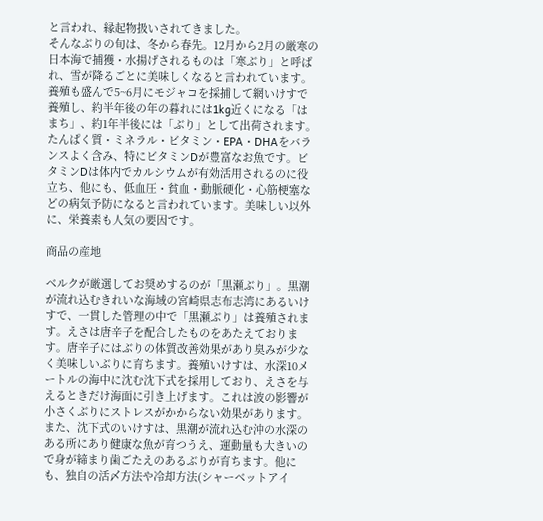と言われ、縁起物扱いされてきました。
そんなぶりの旬は、冬から春先。12月から2月の厳寒の日本海で捕獲・水揚げされるものは「寒ぶり」と呼ばれ、雪が降るごとに美味しくなると言われています。養殖も盛んで5~6月にモジャコを採捕して網いけすで養殖し、約半年後の年の暮れには1kg近くになる「はまち」、約1年半後には「ぶり」として出荷されます。たんぱく質・ミネラル・ビタミン・EPA・DHAをバランスよく含み、特にビタミンDが豊富なお魚です。ビタミンDは体内でカルシウムが有効活用されるのに役立ち、他にも、低血圧・貧血・動脈硬化・心筋梗塞などの病気予防になると言われています。美味しい以外に、栄養素も人気の要因です。

商品の産地

ベルクが厳選してお奨めするのが「黒瀬ぶり」。黒潮が流れ込むきれいな海域の宮崎県志布志湾にあるいけすで、一貫した管理の中で「黒瀬ぶり」は養殖されます。えさは唐辛子を配合したものをあたえております。唐辛子にはぶりの体質改善効果があり臭みが少なく美味しいぶりに育ちます。養殖いけすは、水深10メートルの海中に沈む沈下式を採用しており、えさを与えるときだけ海面に引き上げます。これは波の影響が小さくぶりにストレスがかからない効果があります。また、沈下式のいけすは、黒潮が流れ込む沖の水深のある所にあり健康な魚が育つうえ、運動量も大きいので身が締まり歯ごたえのあるぶりが育ちます。他にも、独自の活〆方法や冷却方法(シャーベットアイ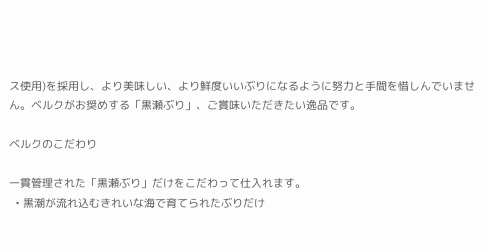ス使用)を採用し、より美味しい、より鮮度いいぶりになるように努力と手間を惜しんでいません。ベルクがお奨めする「黒瀬ぶり」、ご賞味いただきたい逸品です。

ベルクのこだわり

一貫管理された「黒瀬ぶり」だけをこだわって仕入れます。
  • 黒潮が流れ込むきれいな海で育てられたぶりだけ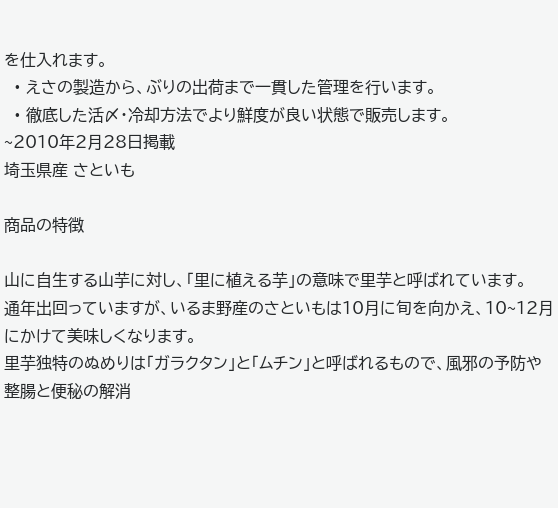を仕入れます。
  • えさの製造から、ぶりの出荷まで一貫した管理を行います。
  • 徹底した活〆・冷却方法でより鮮度が良い状態で販売します。
~2010年2月28日掲載
埼玉県産 さといも

商品の特徴

山に自生する山芋に対し、「里に植える芋」の意味で里芋と呼ばれています。
通年出回っていますが、いるま野産のさといもは10月に旬を向かえ、10~12月にかけて美味しくなります。
里芋独特のぬめりは「ガラクタン」と「ムチン」と呼ばれるもので、風邪の予防や整腸と便秘の解消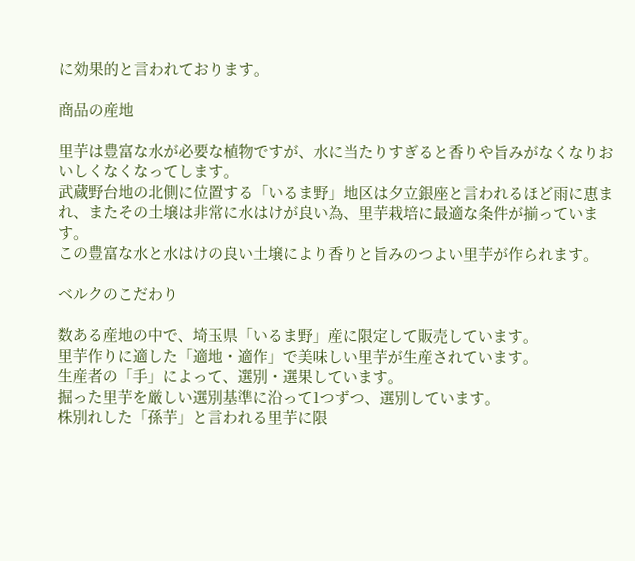に効果的と言われております。

商品の産地

里芋は豊富な水が必要な植物ですが、水に当たりすぎると香りや旨みがなくなりおいしくなくなってします。
武蔵野台地の北側に位置する「いるま野」地区は夕立銀座と言われるほど雨に恵まれ、またその土壌は非常に水はけが良い為、里芋栽培に最適な条件が揃っています。
この豊富な水と水はけの良い土壌により香りと旨みのつよい里芋が作られます。

ベルクのこだわり

数ある産地の中で、埼玉県「いるま野」産に限定して販売しています。
里芋作りに適した「適地・適作」で美味しい里芋が生産されています。
生産者の「手」によって、選別・選果しています。
掘った里芋を厳しい選別基準に沿って1つずつ、選別しています。
株別れした「孫芋」と言われる里芋に限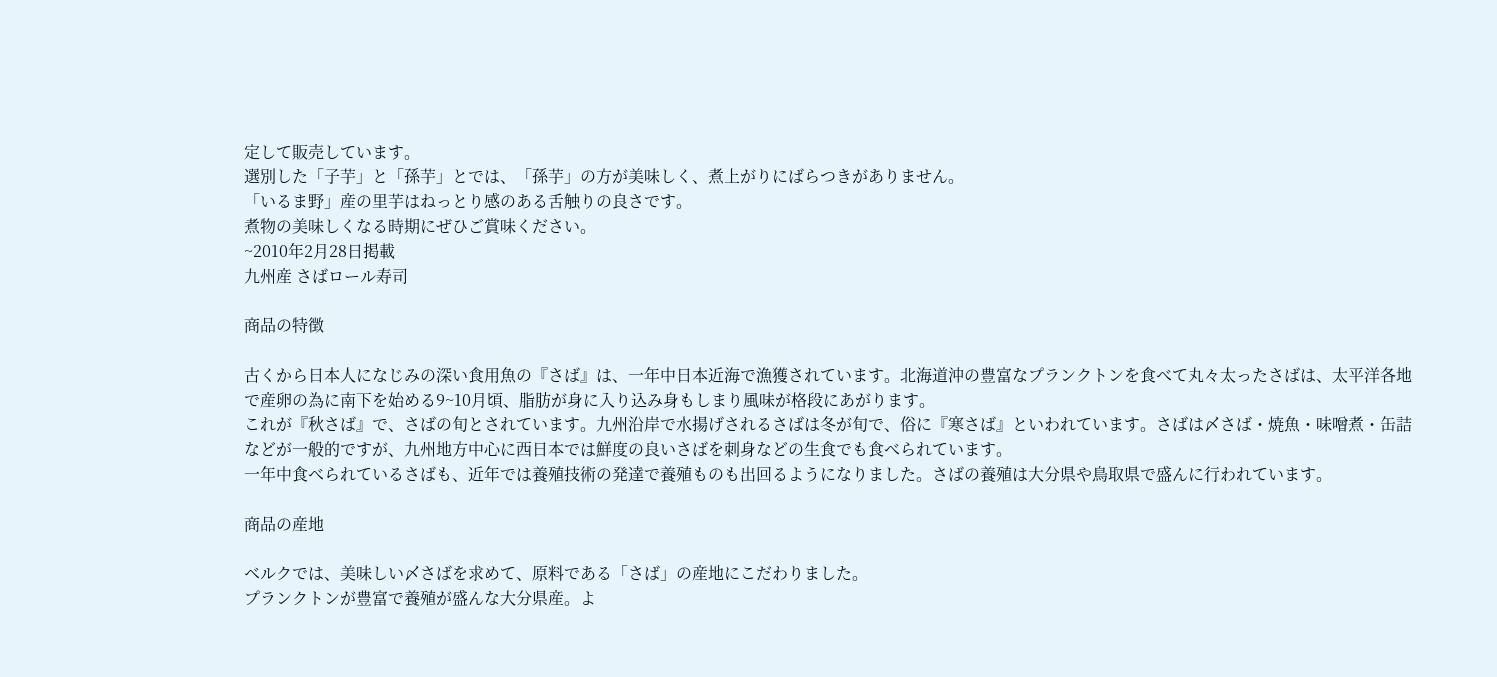定して販売しています。
選別した「子芋」と「孫芋」とでは、「孫芋」の方が美味しく、煮上がりにばらつきがありません。
「いるま野」産の里芋はねっとり感のある舌触りの良さです。
煮物の美味しくなる時期にぜひご賞味ください。
~2010年2月28日掲載
九州産 さばロール寿司

商品の特徴

古くから日本人になじみの深い食用魚の『さば』は、一年中日本近海で漁獲されています。北海道沖の豊富なプランクトンを食べて丸々太ったさばは、太平洋各地で産卵の為に南下を始める9~10月頃、脂肪が身に入り込み身もしまり風味が格段にあがります。
これが『秋さば』で、さばの旬とされています。九州沿岸で水揚げされるさばは冬が旬で、俗に『寒さば』といわれています。さばは〆さば・焼魚・味噌煮・缶詰などが一般的ですが、九州地方中心に西日本では鮮度の良いさばを刺身などの生食でも食べられています。
一年中食べられているさばも、近年では養殖技術の発達で養殖ものも出回るようになりました。さばの養殖は大分県や鳥取県で盛んに行われています。

商品の産地

ベルクでは、美味しい〆さばを求めて、原料である「さば」の産地にこだわりました。
プランクトンが豊富で養殖が盛んな大分県産。よ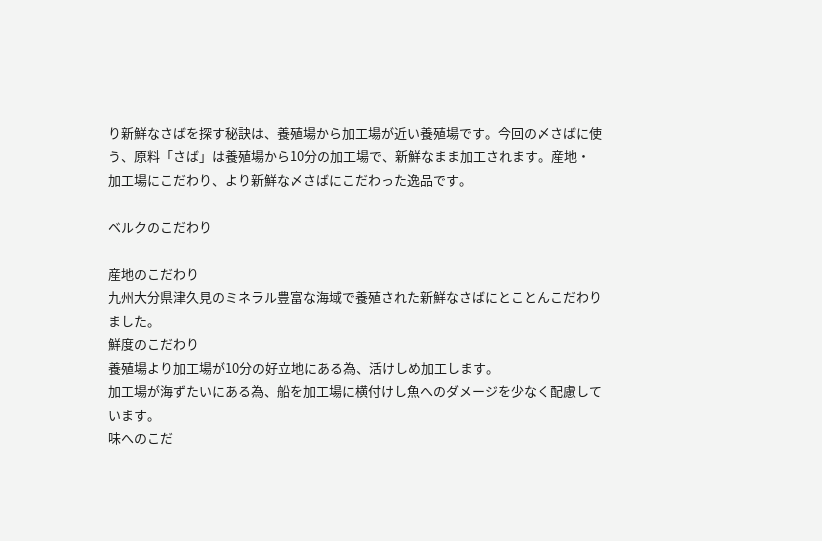り新鮮なさばを探す秘訣は、養殖場から加工場が近い養殖場です。今回の〆さばに使う、原料「さば」は養殖場から10分の加工場で、新鮮なまま加工されます。産地・加工場にこだわり、より新鮮な〆さばにこだわった逸品です。

ベルクのこだわり

産地のこだわり
九州大分県津久見のミネラル豊富な海域で養殖された新鮮なさばにとことんこだわりました。
鮮度のこだわり
養殖場より加工場が10分の好立地にある為、活けしめ加工します。
加工場が海ずたいにある為、船を加工場に横付けし魚へのダメージを少なく配慮しています。
味へのこだ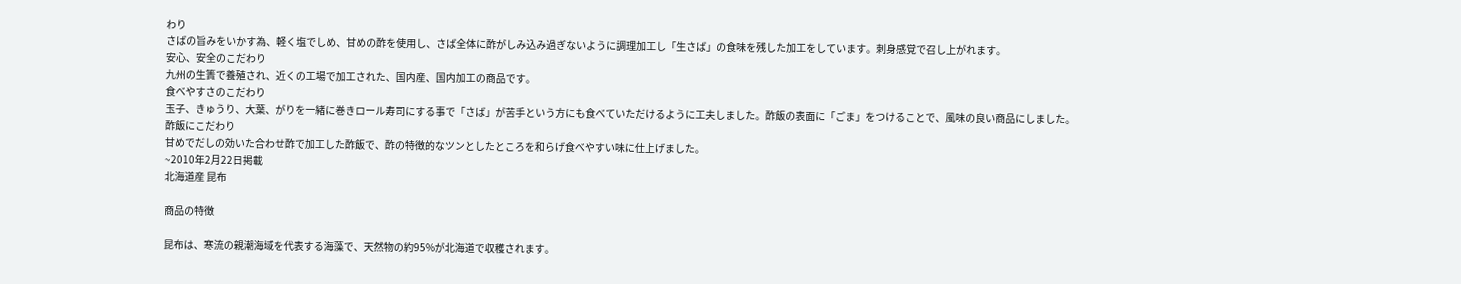わり
さばの旨みをいかす為、軽く塩でしめ、甘めの酢を使用し、さば全体に酢がしみ込み過ぎないように調理加工し「生さば」の食味を残した加工をしています。刺身感覚で召し上がれます。
安心、安全のこだわり
九州の生簀で養殖され、近くの工場で加工された、国内産、国内加工の商品です。
食べやすさのこだわり
玉子、きゅうり、大葉、がりを一緒に巻きロール寿司にする事で「さば」が苦手という方にも食べていただけるように工夫しました。酢飯の表面に「ごま」をつけることで、風味の良い商品にしました。
酢飯にこだわり
甘めでだしの効いた合わせ酢で加工した酢飯で、酢の特徴的なツンとしたところを和らげ食べやすい味に仕上げました。
~2010年2月22日掲載
北海道産 昆布

商品の特徴

昆布は、寒流の親潮海域を代表する海藻で、天然物の約95%が北海道で収穫されます。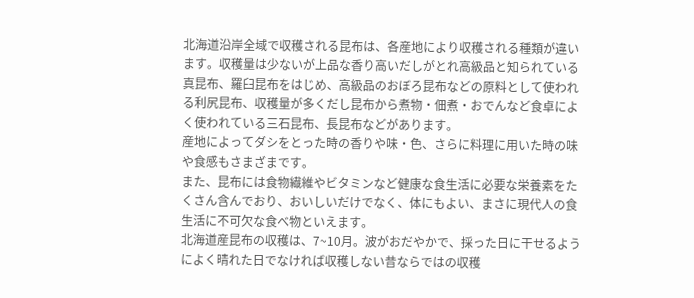北海道沿岸全域で収穫される昆布は、各産地により収穫される種類が違います。収穫量は少ないが上品な香り高いだしがとれ高級品と知られている真昆布、羅臼昆布をはじめ、高級品のおぼろ昆布などの原料として使われる利尻昆布、収穫量が多くだし昆布から煮物・佃煮・おでんなど食卓によく使われている三石昆布、長昆布などがあります。
産地によってダシをとった時の香りや味・色、さらに料理に用いた時の味や食感もさまざまです。
また、昆布には食物繊維やビタミンなど健康な食生活に必要な栄養素をたくさん含んでおり、おいしいだけでなく、体にもよい、まさに現代人の食生活に不可欠な食べ物といえます。
北海道産昆布の収穫は、7~10月。波がおだやかで、採った日に干せるようによく晴れた日でなければ収穫しない昔ならではの収穫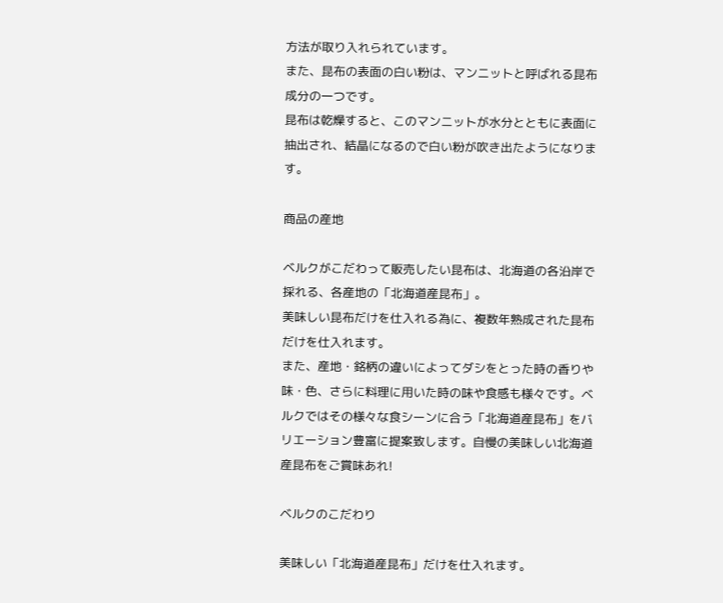方法が取り入れられています。
また、昆布の表面の白い粉は、マンニットと呼ばれる昆布成分の一つです。
昆布は乾燥すると、このマンニットが水分とともに表面に抽出され、結晶になるので白い粉が吹き出たようになります。

商品の産地

ベルクがこだわって販売したい昆布は、北海道の各沿岸で採れる、各産地の「北海道産昆布」。
美味しい昆布だけを仕入れる為に、複数年熟成された昆布だけを仕入れます。
また、産地・銘柄の違いによってダシをとった時の香りや味・色、さらに料理に用いた時の味や食感も様々です。ベルクではその様々な食シーンに合う「北海道産昆布」をバリエーション豊富に提案致します。自慢の美味しい北海道産昆布をご賞味あれ!

ベルクのこだわり

美味しい「北海道産昆布」だけを仕入れます。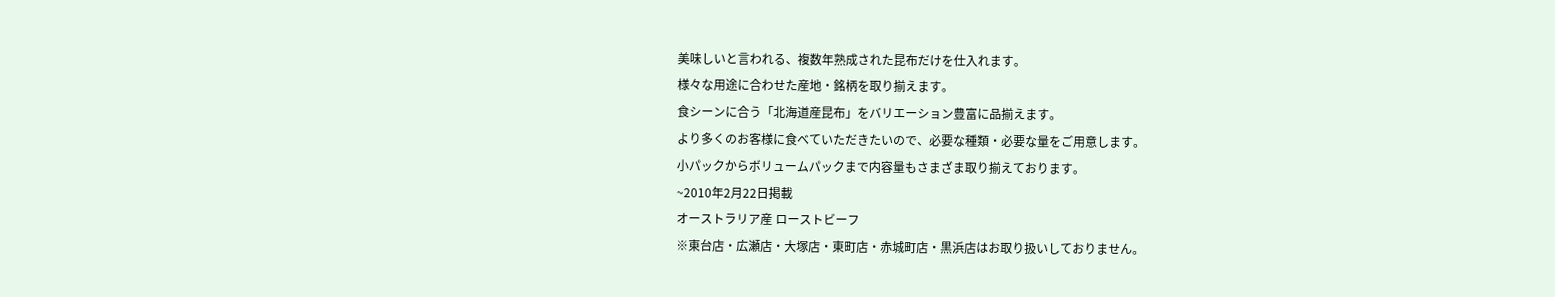美味しいと言われる、複数年熟成された昆布だけを仕入れます。
様々な用途に合わせた産地・銘柄を取り揃えます。
食シーンに合う「北海道産昆布」をバリエーション豊富に品揃えます。
より多くのお客様に食べていただきたいので、必要な種類・必要な量をご用意します。
小パックからボリュームパックまで内容量もさまざま取り揃えております。
~2010年2月22日掲載
オーストラリア産 ローストビーフ
※東台店・広瀬店・大塚店・東町店・赤城町店・黒浜店はお取り扱いしておりません。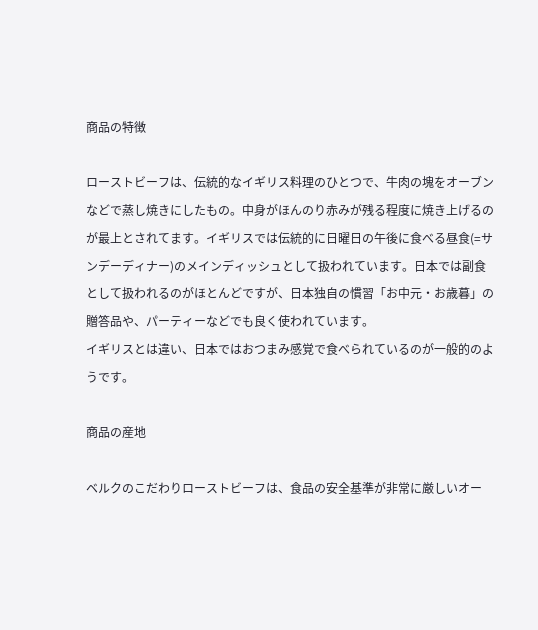商品の特徴

ローストビーフは、伝統的なイギリス料理のひとつで、牛肉の塊をオーブンなどで蒸し焼きにしたもの。中身がほんのり赤みが残る程度に焼き上げるのが最上とされてます。イギリスでは伝統的に日曜日の午後に食べる昼食(=サンデーディナー)のメインディッシュとして扱われています。日本では副食として扱われるのがほとんどですが、日本独自の慣習「お中元・お歳暮」の贈答品や、パーティーなどでも良く使われています。
イギリスとは違い、日本ではおつまみ感覚で食べられているのが一般的のようです。

商品の産地

ベルクのこだわりローストビーフは、食品の安全基準が非常に厳しいオー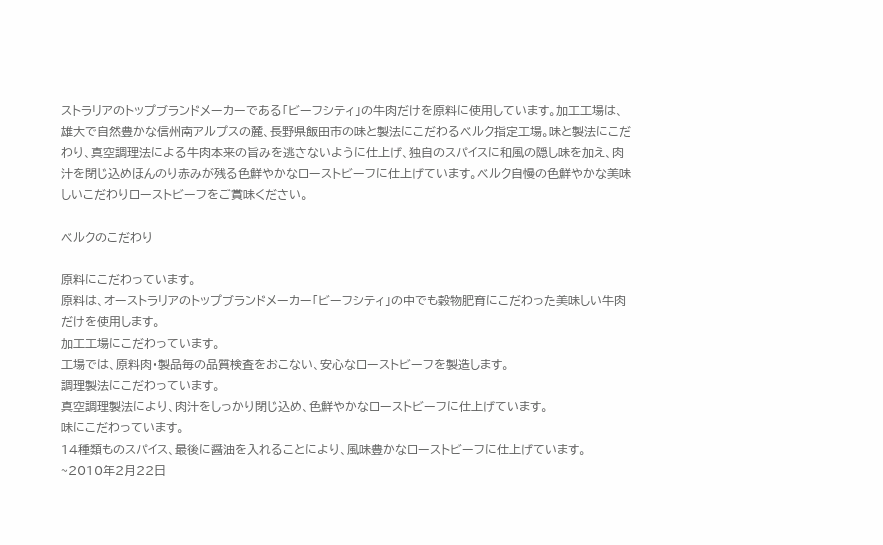ストラリアのトップブランドメーカーである「ビーフシティ」の牛肉だけを原料に使用しています。加工工場は、雄大で自然豊かな信州南アルプスの麓、長野県飯田市の味と製法にこだわるベルク指定工場。味と製法にこだわり、真空調理法による牛肉本来の旨みを逃さないように仕上げ、独自のスパイスに和風の隠し味を加え、肉汁を閉じ込めほんのり赤みが残る色鮮やかなローストビーフに仕上げています。ベルク自慢の色鮮やかな美味しいこだわりローストビーフをご賞味ください。

ベルクのこだわり

原料にこだわっています。
原料は、オーストラリアのトップブランドメーカー「ビーフシティ」の中でも穀物肥育にこだわった美味しい牛肉だけを使用します。
加工工場にこだわっています。
工場では、原料肉・製品毎の品質検査をおこない、安心なローストビーフを製造します。
調理製法にこだわっています。
真空調理製法により、肉汁をしっかり閉じ込め、色鮮やかなローストビーフに仕上げています。
味にこだわっています。
14種類ものスパイス、最後に醤油を入れることにより、風味豊かなローストビーフに仕上げています。
~2010年2月22日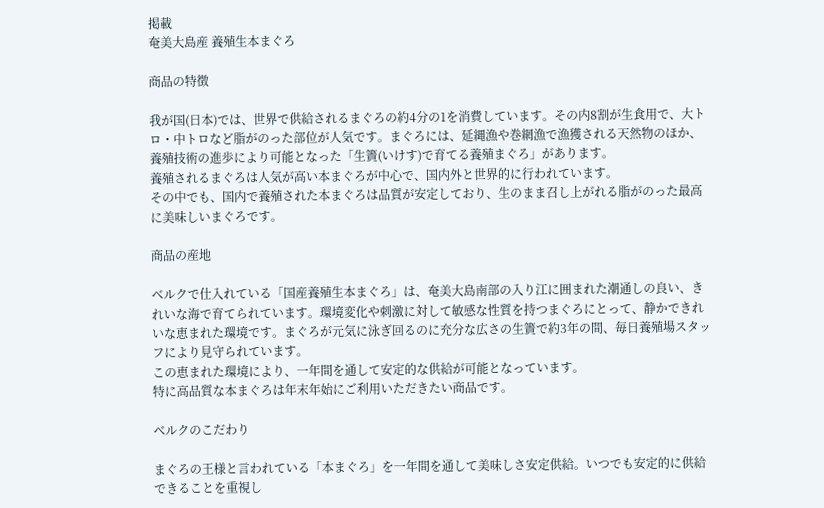掲載
奄美大島産 養殖生本まぐろ

商品の特徴

我が国(日本)では、世界で供給されるまぐろの約4分の1を消費しています。その内8割が生食用で、大トロ・中トロなど脂がのった部位が人気です。まぐろには、延縄漁や巻網漁で漁獲される天然物のほか、養殖技術の進歩により可能となった「生簀(いけす)で育てる養殖まぐろ」があります。
養殖されるまぐろは人気が高い本まぐろが中心で、国内外と世界的に行われています。
その中でも、国内で養殖された本まぐろは品質が安定しており、生のまま召し上がれる脂がのった最高に美味しいまぐろです。

商品の産地

ベルクで仕入れている「国産養殖生本まぐろ」は、奄美大島南部の入り江に囲まれた潮通しの良い、きれいな海で育てられています。環境変化や刺激に対して敏感な性質を持つまぐろにとって、静かできれいな恵まれた環境です。まぐろが元気に泳ぎ回るのに充分な広さの生簀で約3年の間、毎日養殖場スタッフにより見守られています。
この恵まれた環境により、一年間を通して安定的な供給が可能となっています。
特に高品質な本まぐろは年末年始にご利用いただきたい商品です。

ベルクのこだわり

まぐろの王様と言われている「本まぐろ」を一年間を通して美味しさ安定供給。いつでも安定的に供給できることを重視し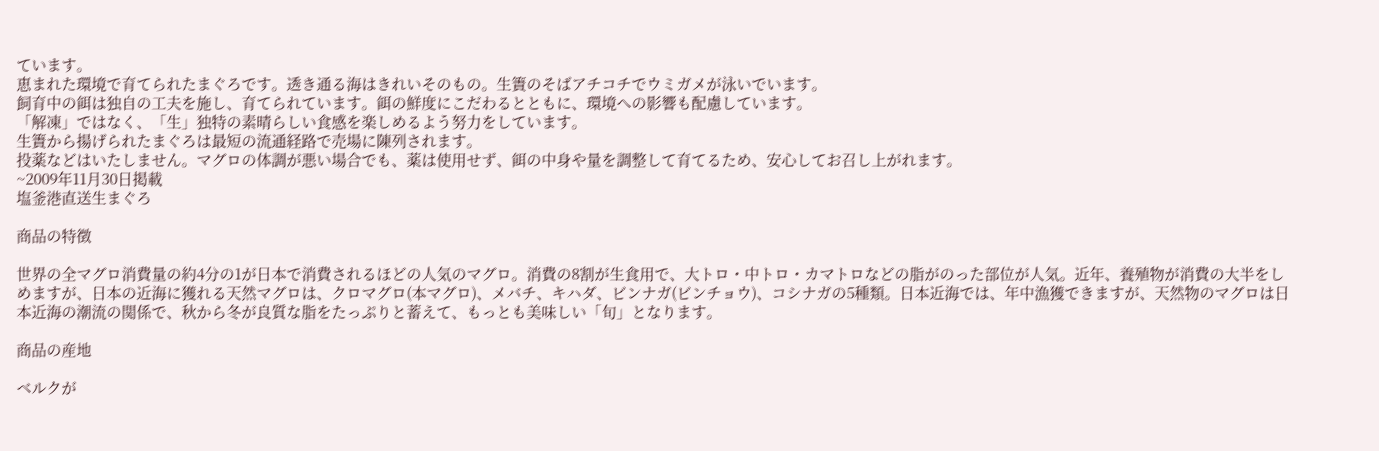ています。
恵まれた環境で育てられたまぐろです。透き通る海はきれいそのもの。生簀のそばアチコチでウミガメが泳いでいます。
飼育中の餌は独自の工夫を施し、育てられています。餌の鮮度にこだわるとともに、環境への影響も配慮しています。
「解凍」ではなく、「生」独特の素晴らしい食感を楽しめるよう努力をしています。
生簀から揚げられたまぐろは最短の流通経路で売場に陳列されます。
投薬などはいたしません。マグロの体調が悪い場合でも、薬は使用せず、餌の中身や量を調整して育てるため、安心してお召し上がれます。
~2009年11月30日掲載
塩釜港直送生まぐろ

商品の特徴

世界の全マグロ消費量の約4分の1が日本で消費されるほどの人気のマグロ。消費の8割が生食用で、大トロ・中トロ・カマトロなどの脂がのった部位が人気。近年、養殖物が消費の大半をしめますが、日本の近海に獲れる天然マグロは、クロマグロ(本マグロ)、メバチ、キハダ、ビンナガ(ビンチョウ)、コシナガの5種類。日本近海では、年中漁獲できますが、天然物のマグロは日本近海の潮流の関係で、秋から冬が良質な脂をたっぷりと蓄えて、もっとも美味しい「旬」となります。

商品の産地

ベルクが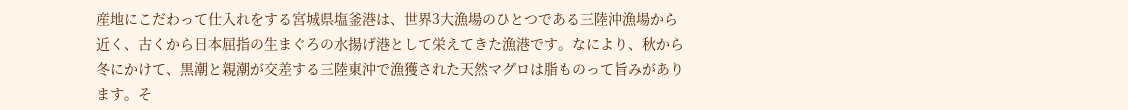産地にこだわって仕入れをする宮城県塩釜港は、世界3大漁場のひとつである三陸沖漁場から近く、古くから日本屈指の生まぐろの水揚げ港として栄えてきた漁港です。なにより、秋から冬にかけて、黒潮と親潮が交差する三陸東沖で漁獲された天然マグロは脂ものって旨みがあります。そ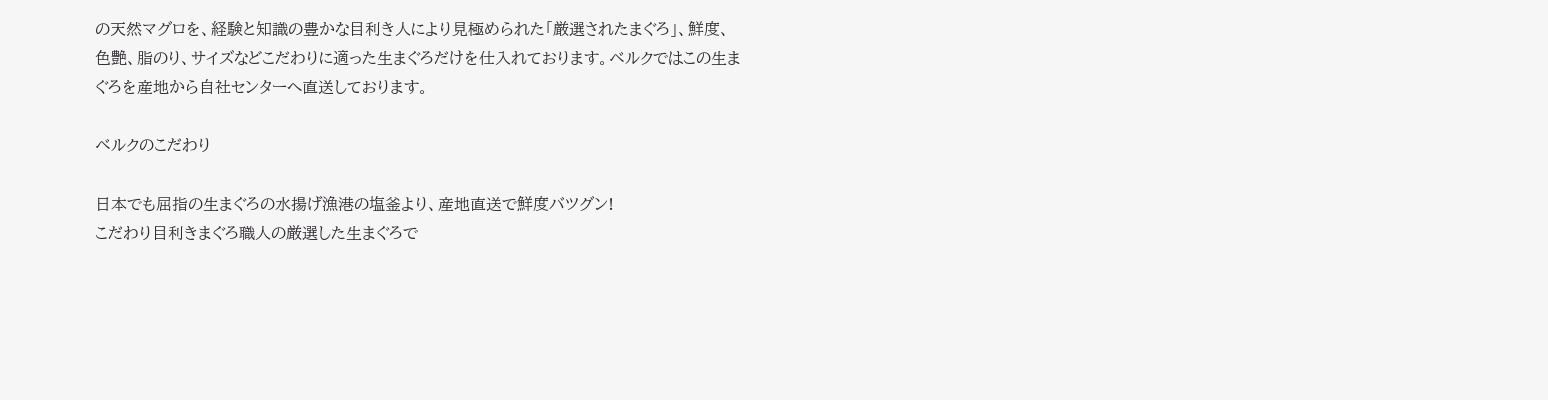の天然マグロを、経験と知識の豊かな目利き人により見極められた「厳選されたまぐろ」、鮮度、色艶、脂のり、サイズなどこだわりに適った生まぐろだけを仕入れております。ベルクではこの生まぐろを産地から自社センターへ直送しております。

ベルクのこだわり

日本でも屈指の生まぐろの水揚げ漁港の塩釜より、産地直送で鮮度バツグン!
こだわり目利きまぐろ職人の厳選した生まぐろで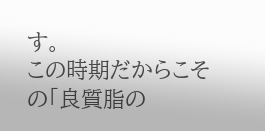す。
この時期だからこその「良質脂の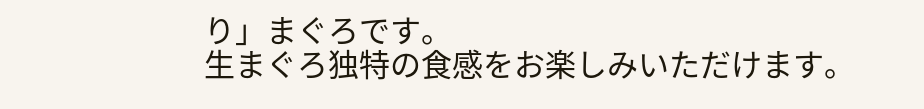り」まぐろです。
生まぐろ独特の食感をお楽しみいただけます。